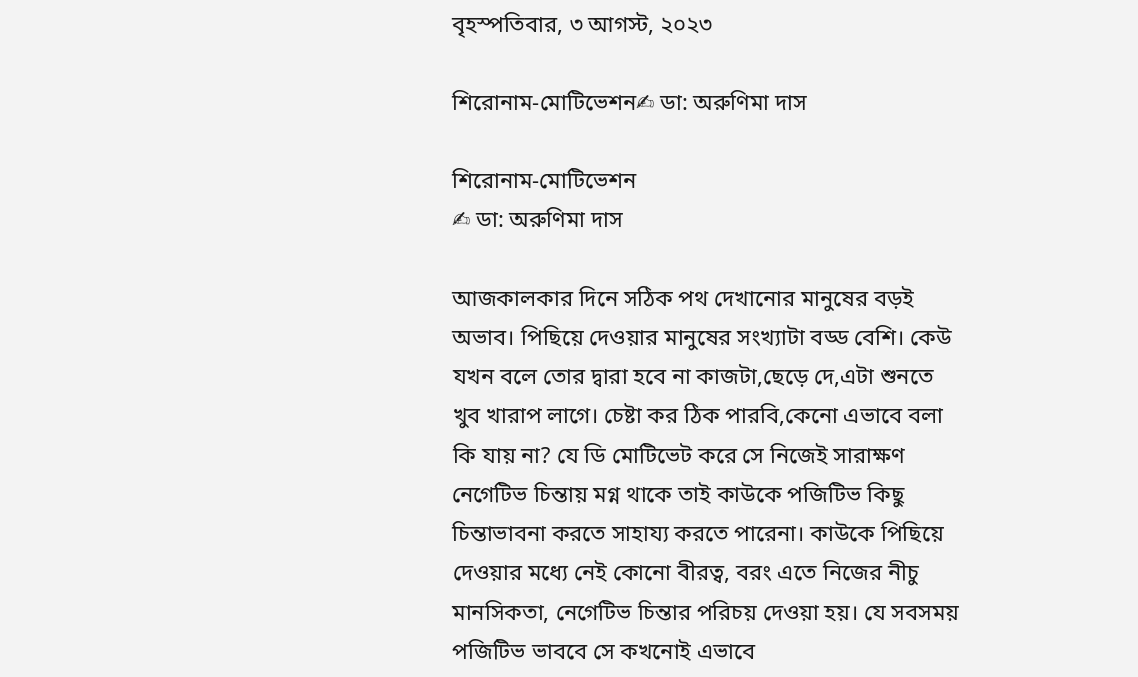বৃহস্পতিবার, ৩ আগস্ট, ২০২৩

শিরোনাম-মোটিভেশন✍ ডা: অরুণিমা দাস

শিরোনাম-মোটিভেশন
✍ ডা: অরুণিমা দাস

আজকালকার দিনে সঠিক পথ দেখানোর মানুষের বড়ই অভাব। পিছিয়ে দেওয়ার মানুষের সংখ্যাটা বড্ড বেশি। কেউ যখন বলে তোর দ্বারা হবে না কাজটা,ছেড়ে দে,এটা শুনতে খুব খারাপ লাগে। চেষ্টা কর ঠিক পারবি,কেনো এভাবে বলা কি যায় না? যে ডি মোটিভেট করে সে নিজেই সারাক্ষণ নেগেটিভ চিন্তায় মগ্ন থাকে তাই কাউকে পজিটিভ কিছু চিন্তাভাবনা করতে সাহায্য করতে পারেনা। কাউকে পিছিয়ে দেওয়ার মধ্যে নেই কোনো বীরত্ব, বরং এতে নিজের নীচু মানসিকতা, নেগেটিভ চিন্তার পরিচয় দেওয়া হয়। যে সবসময় পজিটিভ ভাববে সে কখনোই এভাবে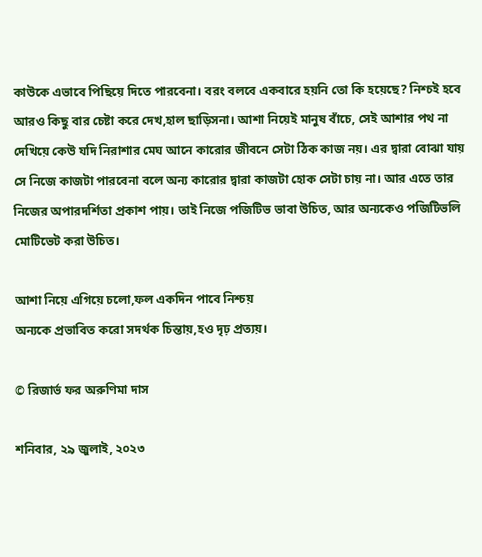কাউকে এভাবে পিছিয়ে দিতে পারবেনা। বরং বলবে একবারে হয়নি তো কি হয়েছে? নিশ্চই হবে আরও কিছু বার চেষ্টা করে দেখ,হাল ছাড়িসনা। আশা নিয়েই মানুষ বাঁচে, সেই আশার পথ না দেখিয়ে কেউ যদি নিরাশার মেঘ আনে কারোর জীবনে সেটা ঠিক কাজ নয়। এর দ্বারা বোঝা যায় সে নিজে কাজটা পারবেনা বলে অন্য কারোর দ্বারা কাজটা হোক সেটা চায় না। আর এতে তার নিজের অপারদর্শিতা প্রকাশ পায়। তাই নিজে পজিটিভ ভাবা উচিত, আর অন্যকেও পজিটিভলি মোটিভেট করা উচিত।

আশা নিয়ে এগিয়ে চলো,ফল একদিন পাবে নিশ্চয়
অন্যকে প্রভাবিত করো সদর্থক চিন্তায়,হও দৃঢ় প্রত্যয়।

© রিজার্ভ ফর অরুণিমা দাস

শনিবার, ২৯ জুলাই, ২০২৩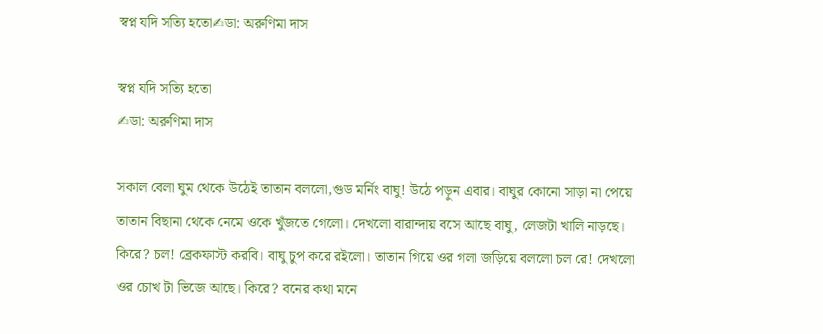স্বপ্ন যদি সত্যি হতো✍ডা: অরুণিমা দাস

স্বপ্ন যদি সত্যি হতো
✍ডা: অরুণিমা দাস

সকাল বেলা ঘুম থেকে উঠেই তাতান বললো,গুড মর্নিং বাঘু! উঠে পড়ুন এবার। বাঘুর কোনো সাড়া না পেয়ে তাতান বিছানা থেকে নেমে ওকে খুঁজতে গেলো। দেখলো বারান্দায় বসে আছে বাঘু, লেজটা খালি নাড়ছে। কিরে? চল! ব্রেকফাস্ট করবি। বাঘু চুপ করে রইলো। তাতান গিয়ে ওর গলা জড়িয়ে বললো চল রে! দেখলো ওর চোখ টা ভিজে আছে। কিরে? বনের কথা মনে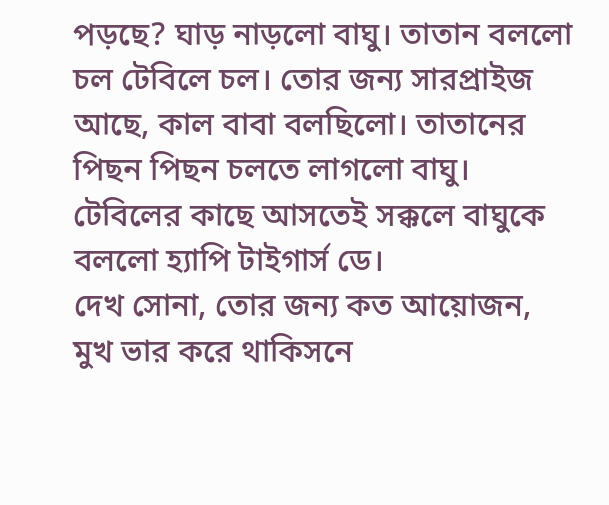পড়ছে? ঘাড় নাড়লো বাঘু। তাতান বললো চল টেবিলে চল। তোর জন্য সারপ্রাইজ আছে, কাল বাবা বলছিলো। তাতানের পিছন পিছন চলতে লাগলো বাঘু। টেবিলের কাছে আসতেই সক্কলে বাঘুকে বললো হ্যাপি টাইগার্স ডে।
দেখ সোনা, তোর জন্য কত আয়োজন, মুখ ভার করে থাকিসনে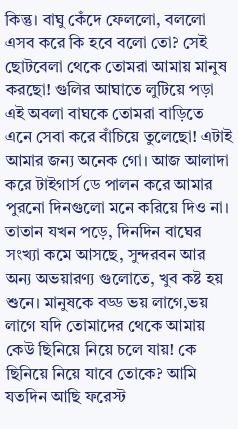কিন্তু। বাঘু কেঁদে ফেললো, বললো এসব করে কি হবে বলো তো? সেই ছোটবেলা থেকে তোমরা আমায় মানুষ করছো! গুলির আঘাতে লুটিয়ে পড়া এই অবলা বাঘকে তোমরা বাড়িতে এনে সেবা করে বাঁচিয়ে তুলেছো! এটাই আমার জন্য অনেক গো। আজ আলাদা করে টাইগার্স ডে পালন করে আমার পুরনো দিনগুলো মনে করিয়ে দিও না। তাতান যখন পড়ে, দিনদিন বাঘের সংখ্যা কমে আসছে, সুন্দরবন আর অন্য অভয়ারণ্য গুলোতে, খুব কষ্ট হয় শুনে। মানুষকে বড্ড ভয় লাগে,ভয় লাগে যদি তোমাদের থেকে আমায় কেউ ছিনিয়ে নিয়ে চলে যায়! কে ছিনিয়ে নিয়ে যাবে তোকে? আমি যতদিন আছি ফরেস্ট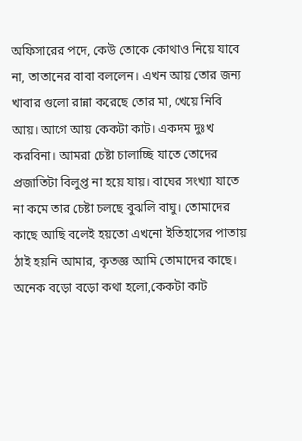অফিসারের পদে, কেউ তোকে কোথাও নিয়ে যাবে না, তাতানের বাবা বললেন। এখন আয় তোর জন্য খাবার গুলো রান্না করেছে তোর মা, খেয়ে নিবি আয়। আগে আয় কেকটা কাট। একদম দুঃখ করবিনা। আমরা চেষ্টা চালাচ্ছি যাতে তোদের প্রজাতিটা বিলুপ্ত না হয়ে যায়। বাঘের সংখ্যা যাতে না কমে তার চেষ্টা চলছে বুঝলি বাঘু। তোমাদের কাছে আছি বলেই হয়তো এখনো ইতিহাসের পাতায় ঠাই হয়নি আমার, কৃতজ্ঞ আমি তোমাদের কাছে। অনেক বড়ো বড়ো কথা হলো,কেকটা কাট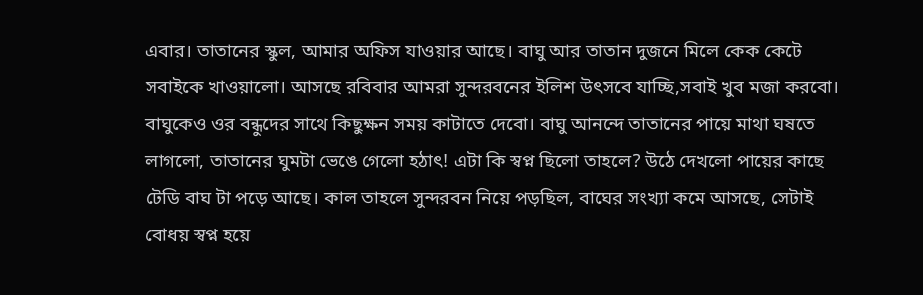এবার। তাতানের স্কুল, আমার অফিস যাওয়ার আছে। বাঘু আর তাতান দুজনে মিলে কেক কেটে সবাইকে খাওয়ালো। আসছে রবিবার আমরা সুন্দরবনের ইলিশ উৎসবে যাচ্ছি,সবাই খুব মজা করবো। বাঘুকেও ওর বন্ধুদের সাথে কিছুক্ষন সময় কাটাতে দেবো। বাঘু আনন্দে তাতানের পায়ে মাথা ঘষতে লাগলো, তাতানের ঘুমটা ভেঙে গেলো হঠাৎ! এটা কি স্বপ্ন ছিলো তাহলে? উঠে দেখলো পায়ের কাছে টেডি বাঘ টা পড়ে আছে। কাল তাহলে সুন্দরবন নিয়ে পড়ছিল, বাঘের সংখ্যা কমে আসছে, সেটাই বোধয় স্বপ্ন হয়ে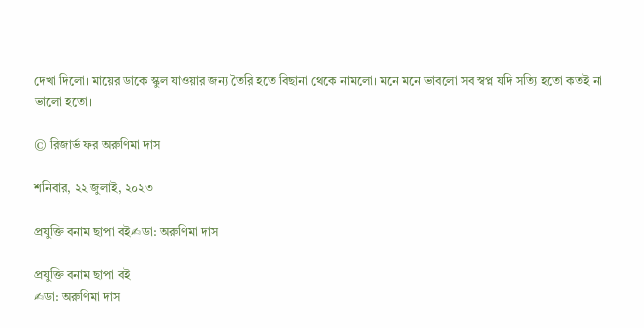দেখা দিলো। মায়ের ডাকে স্কুল যাওয়ার জন্য তৈরি হতে বিছানা থেকে নামলো। মনে মনে ভাবলো সব স্বপ্ন যদি সত্যি হতো কতই না ভালো হতো।

© রিজার্ভ ফর অরুণিমা দাস

শনিবার, ২২ জুলাই, ২০২৩

প্রযুক্তি বনাম ছাপা বই✍ডা: অরুণিমা দাস

প্রযুক্তি বনাম ছাপা বই
✍ডা: অরুণিমা দাস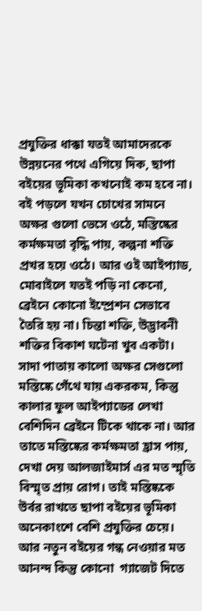প্রযুক্তির ধাক্কা যতই আমাদেরকে উন্নয়নের পথে এগিয়ে দিক, ছাপা বইয়ের ভূমিকা কখনোই কম হবে না। বই পড়লে যখন চোখের সামনে অক্ষর গুলো ভেসে ওঠে, মস্তিষ্কের কর্মক্ষমতা বৃদ্ধি পায়, কল্পনা শক্তি প্রখর হয়ে ওঠে। আর ওই আইপ্যাড, মোবাইলে যতই পড়ি না কেনো, ব্রেইনে কোনো ইম্প্রেশন সেভাবে তৈরি হয় না। চিন্তা শক্তি, উদ্ভাবনী শক্তির বিকাশ ঘটেনা খুব একটা। সাদা পাতায় কালো অক্ষর সেগুলো মস্তিষ্কে গেঁথে যায় একরকম, কিন্তু কালার ফুল আইপ্যাডের লেখা বেশিদিন ব্রেইনে টিকে থাকে না। আর তাতে মস্তিষ্কের কর্মক্ষমতা হ্রাস পায়, দেখা দেয় আলজাইমার্স এর মত স্মৃতি বিস্মৃত প্রায় রোগ। তাই মস্তিষ্ককে উর্বর রাখতে ছাপা বইয়ের ভূমিকা অনেকাংশে বেশি প্রযুক্তির চেয়ে। আর নতুন বইয়ের গন্ধ নেওয়ার মত আনন্দ কিন্তু কোনো  গ্যাজেট দিতে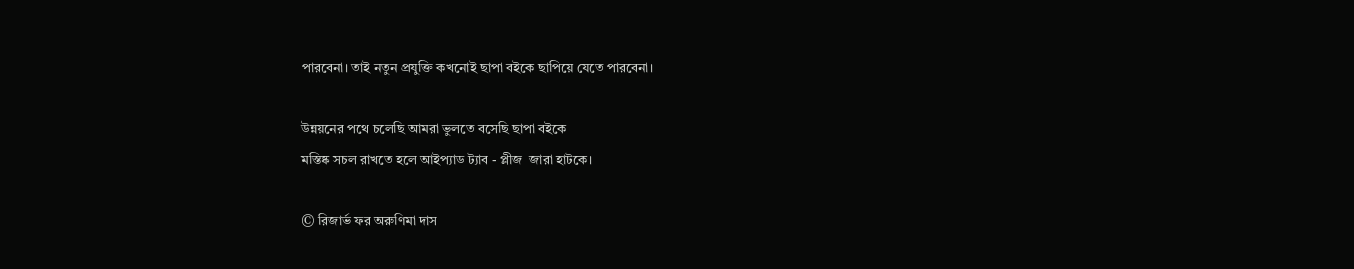পারবেনা। তাই নতুন প্রযুক্তি কখনোই ছাপা বইকে ছাপিয়ে যেতে পারবেনা।

উন্নয়নের পথে চলেছি আমরা ভুলতে বসেছি ছাপা বইকে
মস্তিষ্ক সচল রাখতে হলে আইপ্যাড ট্যাব - প্লীজ  জারা হাটকে।

© রিজার্ভ ফর অরুণিমা দাস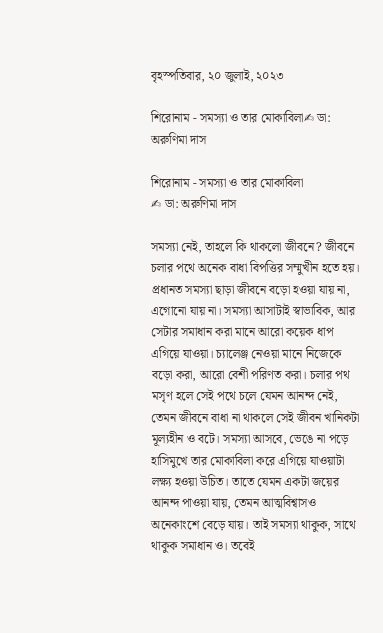বৃহস্পতিবার, ২০ জুলাই, ২০২৩

শিরোনাম - সমস্যা ও তার মোকাবিলা✍ ডা: অরুণিমা দাস

শিরোনাম - সমস্যা ও তার মোকাবিলা
✍ ডা: অরুণিমা দাস

সমস্যা নেই, তাহলে কি থাকলো জীবনে? জীবনে চলার পথে অনেক বাধা বিপত্তির সম্মুখীন হতে হয়। প্রধানত সমস্যা ছাড়া জীবনে বড়ো হওয়া যায় না, এগোনো যায় না। সমস্যা আসাটাই স্বাভাবিক, আর সেটার সমাধান করা মানে আরো কয়েক ধাপ এগিয়ে যাওয়া। চ্যালেঞ্জ নেওয়া মানে নিজেকে বড়ো করা, আরো বেশী পরিণত করা। চলার পথ মসৃণ হলে সেই পথে চলে যেমন আনন্দ নেই, তেমন জীবনে বাধা না থাকলে সেই জীবন খানিকটা মূল্যহীন ও বটে। সমস্যা আসবে, ভেঙে না পড়ে হাসিমুখে তার মোকাবিলা করে এগিয়ে যাওয়াটা লক্ষ্য হওয়া উচিত। তাতে যেমন একটা জয়ের আনন্দ পাওয়া যায়, তেমন আত্মবিশ্বাসও অনেকাংশে বেড়ে যায়। তাই সমস্যা থাকুক, সাথে থাকুক সমাধান ও। তবেই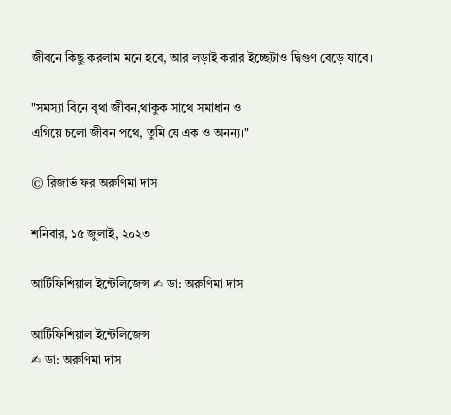জীবনে কিছু করলাম মনে হবে, আর লড়াই করার ইচ্ছেটাও দ্বিগুণ বেড়ে যাবে।

"সমস্যা বিনে বৃথা জীবন,থাকুক সাথে সমাধান ও
এগিয়ে চলো জীবন পথে, তুমি যে এক ও অনন্য।"

© রিজার্ভ ফর অরুণিমা দাস

শনিবার, ১৫ জুলাই, ২০২৩

আর্টিফিশিয়াল ইন্টেলিজেন্স ✍ ডা: অরুণিমা দাস

আর্টিফিশিয়াল ইন্টেলিজেন্স
✍ ডা: অরুণিমা দাস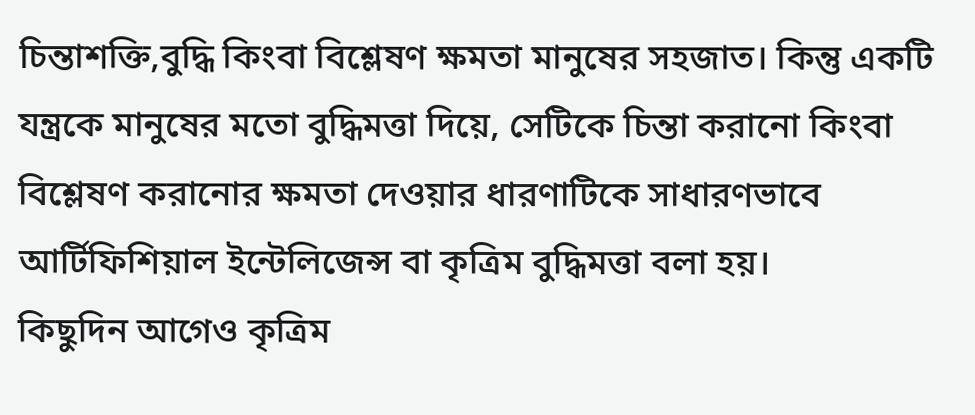চিন্তাশক্তি,বুদ্ধি কিংবা বিশ্লেষণ ক্ষমতা মানুষের সহজাত। কিন্তু একটি যন্ত্রকে মানুষের মতো বুদ্ধিমত্তা দিয়ে, সেটিকে চিন্তা করানো কিংবা বিশ্লেষণ করানোর ক্ষমতা দেওয়ার ধারণাটিকে সাধারণভাবে আর্টিফিশিয়াল ইন্টেলিজেন্স বা কৃত্রিম বুদ্ধিমত্তা বলা হয়।
কিছুদিন আগেও কৃত্রিম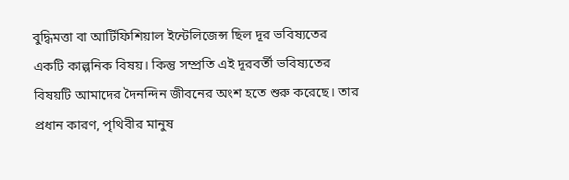বুদ্ধিমত্তা বা আর্টিফিশিয়াল ইন্টেলিজেন্স ছিল দূর ভবিষ্যতের একটি কাল্পনিক বিষয়। কিন্তু সম্প্রতি এই দূরবর্তী ভবিষ্যতের বিষয়টি আমাদের দৈনন্দিন জীবনের অংশ হতে শুরু করেছে। তার প্রধান কারণ, পৃথিবীর মানুষ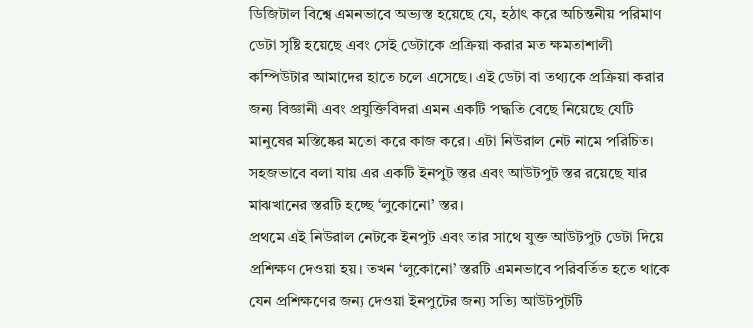ডিজিটাল বিশ্বে এমনভাবে অভ্যস্ত হয়েছে যে, হঠাৎ করে অচিন্তনীয় পরিমাণ ডেটা সৃষ্টি হয়েছে এবং সেই ডেটাকে প্রক্রিয়া করার মত ক্ষমতাশালী কম্পিউটার আমাদের হাতে চলে এসেছে। এই ডেটা বা তথ্যকে প্রক্রিয়া করার জন্য বিজ্ঞানী এবং প্রযুক্তিবিদরা এমন একটি পদ্ধতি বেছে নিয়েছে যেটি মানুষের মস্তিষ্কের মতো করে কাজ করে। এটা নিউরাল নেট নামে পরিচিত। সহজভাবে বলা যায় এর একটি ইনপুট স্তর এবং আউটপুট স্তর রয়েছে যার মাঝখানের স্তরটি হচ্ছে ‘লুকোনো’ স্তর।
প্রথমে এই নিউরাল নেটকে ইনপুট এবং তার সাথে যুক্ত আউটপুট ডেটা দিয়ে প্রশিক্ষণ দেওয়া হয়। তখন ‘লুকোনো’ স্তরটি এমনভাবে পরিবর্তিত হতে থাকে যেন প্রশিক্ষণের জন্য দেওয়া ইনপুটের জন্য সত্যি আউটপুটটি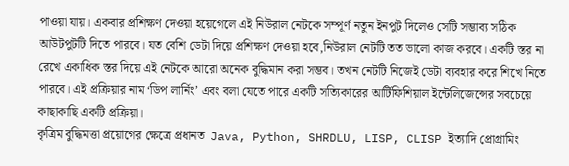পাওয়া যায়। একবার প্রশিক্ষণ দেওয়া হয়েগেলে এই নিউরাল নেটকে সম্পূর্ণ নতুন ইনপুট দিলেও সেটি সম্ভাব্য সঠিক আউটপুটটি দিতে পারবে। যত বেশি ডেটা দিয়ে প্রশিক্ষণ দেওয়া হবে,নিউরাল নেটটি তত ভালো কাজ করবে। একটি স্তর না রেখে একাধিক স্তর দিয়ে এই নেটকে আরো অনেক বুদ্ধিমান করা সম্ভব। তখন নেটটি নিজেই ডেটা ব্যবহার করে শিখে নিতে পারবে। এই প্রক্রিয়ার নাম ‘ডিপ লার্নিং’ এবং বলা যেতে পারে একটি সত্যিকারের আর্টিফিশিয়াল ইন্টেলিজেন্সের সবচেয়ে কাছাকাছি একটি প্রক্রিয়া।
কৃত্রিম বুদ্ধিমত্তা প্রয়োগের ক্ষেত্রে প্রধানত  Java, Python, SHRDLU, LISP, CLISP ইত্যাদি প্রোগ্রামিং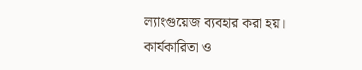ল্যাংগুয়েজ ব্যবহার করা হয়।
কার্যকারিতা ও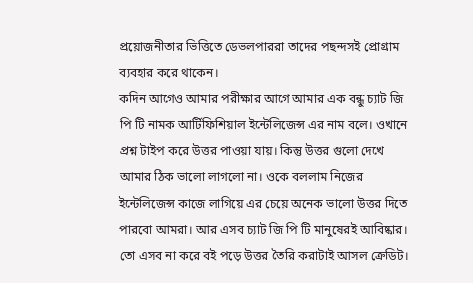প্রয়োজনীতার ভিত্তিতে ডেভলপাররা তাদের পছন্দসই প্রোগ্রাম ব্যবহার করে থাকেন।
কদিন আগেও আমার পরীক্ষার আগে আমার এক বন্ধু চ্যাট জি পি টি নামক আর্টিফিশিয়াল ইন্টেলিজেন্স এর নাম বলে। ওখানে প্রশ্ন টাইপ করে উত্তর পাওয়া যায়। কিন্তু উত্তর গুলো দেখে আমার ঠিক ভালো লাগলো না। ওকে বললাম নিজের ইন্টেলিজেন্স কাজে লাগিয়ে এর চেয়ে অনেক ভালো উত্তর দিতে পারবো আমরা। আর এসব চ্যাট জি পি টি মানুষেরই আবিষ্কার। তো এসব না করে বই পড়ে উত্তর তৈরি করাটাই আসল ক্রেডিট।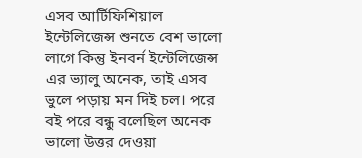এসব আর্টিফিশিয়াল ইন্টেলিজেন্স শুনতে বেশ ভালো লাগে কিন্তু ইনবর্ন ইন্টেলিজেন্স এর ভ্যালু অনেক, তাই এসব ভুলে পড়ায় মন দিই চল। পরে বই পরে বন্ধু বলেছিল অনেক ভালো উত্তর দেওয়া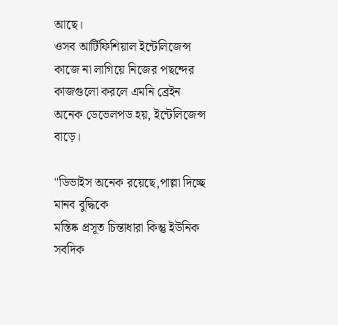আছে।
ওসব আর্টিফিশিয়াল ইন্টেলিজেন্স কাজে না লাগিয়ে নিজের পছন্দের কাজগুলো করলে এমনি ব্রেইন অনেক ডেভেলপড হয়, ইন্টেলিজেন্স বাড়ে।

"ডিভাইস অনেক রয়েছে,পাল্লা দিচ্ছে মানব বুদ্ধিকে
মস্তিষ্ক প্রসূত চিন্তাধারা কিন্তু ইউনিক সবদিক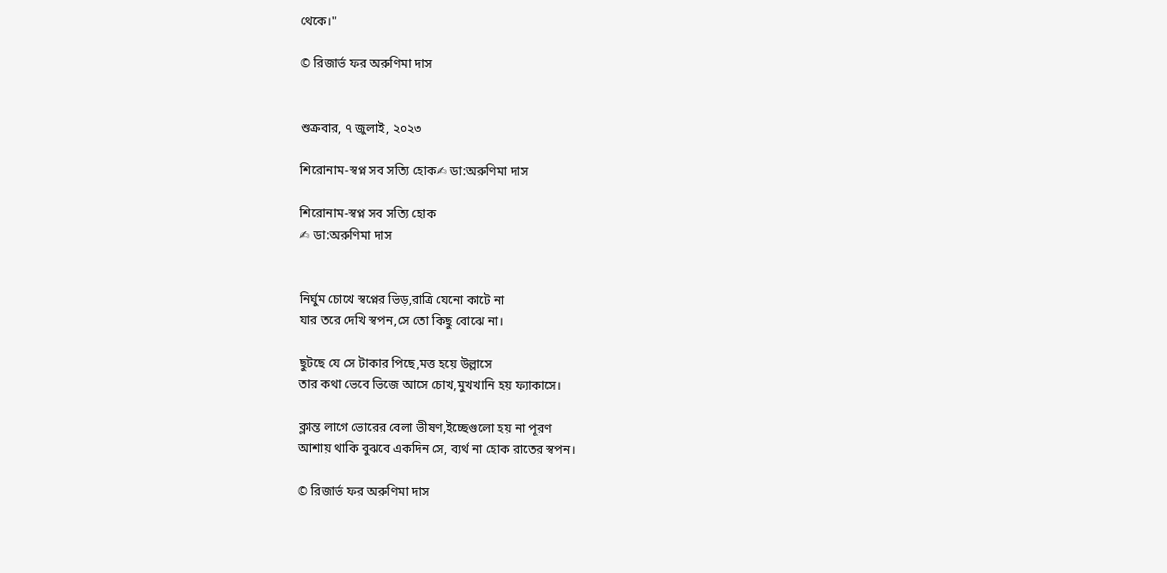থেকে।"

© রিজার্ভ ফর অরুণিমা দাস


শুক্রবার, ৭ জুলাই, ২০২৩

শিরোনাম-স্বপ্ন সব সত্যি হোক✍ ডা:অরুণিমা দাস

শিরোনাম-স্বপ্ন সব সত্যি হোক
✍ ডা:অরুণিমা দাস


নির্ঘুম চোখে স্বপ্নের ভিড়,রাত্রি যেনো কাটে না
যার তরে দেখি স্বপন,সে তো কিছু বোঝে না।

ছুটছে যে সে টাকার পিছে,মত্ত হয়ে উল্লাসে
তার কথা ভেবে ভিজে আসে চোখ,মুখখানি হয় ফ্যাকাসে।

ক্লান্ত লাগে ভোরের বেলা ভীষণ,ইচ্ছেগুলো হয় না পূরণ
আশায় থাকি বুঝবে একদিন সে, ব্যর্থ না হোক রাতের স্বপন।

© রিজার্ভ ফর অরুণিমা দাস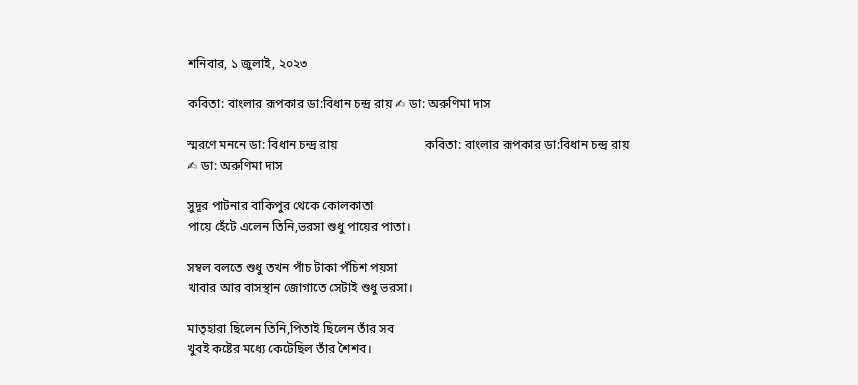শনিবার, ১ জুলাই, ২০২৩

কবিতা: বাংলার রূপকার ডা:বিধান চন্দ্র রায় ✍ ডা: অরুণিমা দাস

স্মরণে মননে ডা: বিধান চন্দ্র রায়                            কবিতা: বাংলার রূপকার ডা:বিধান চন্দ্র রায়
✍ ডা: অরুণিমা দাস

সুদূর পাটনার বাকিপুর থেকে কোলকাতা
পায়ে হেঁটে এলেন তিনি,ভরসা শুধু পায়ের পাতা।

সম্বল বলতে শুধু তখন পাঁচ টাকা পঁচিশ পয়সা
খাবার আর বাসস্থান জোগাতে সেটাই শুধু ভরসা।

মাতৃহারা ছিলেন তিনি,পিতাই ছিলেন তাঁর সব
খুবই কষ্টের মধ্যে কেটেছিল তাঁর শৈশব।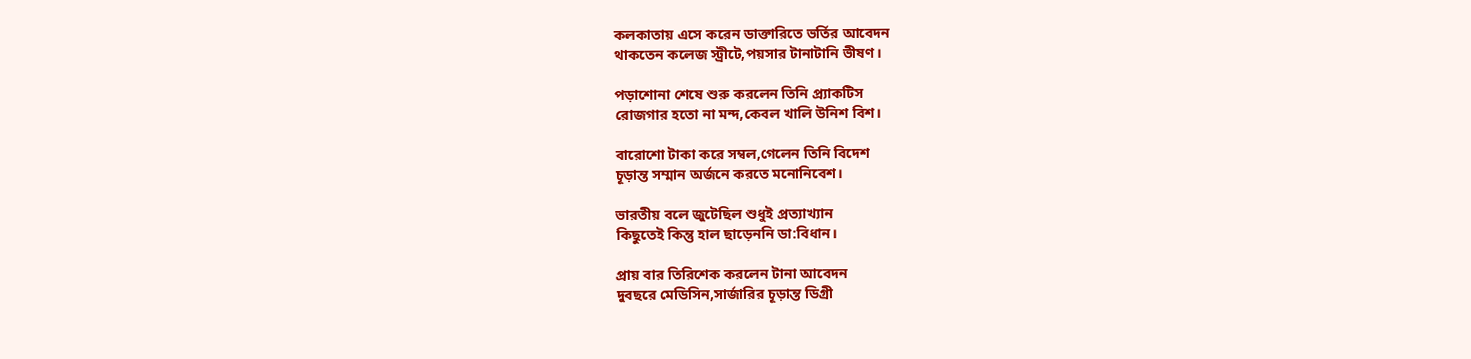কলকাতায় এসে করেন ডাক্তারিতে ভর্তির আবেদন
থাকতেন কলেজ স্ট্রীটে,পয়সার টানাটানি ভীষণ।

পড়াশোনা শেষে শুরু করলেন তিনি প্র্যাকটিস
রোজগার হতো না মন্দ,কেবল খালি উনিশ বিশ।

বারোশো টাকা করে সম্বল,গেলেন তিনি বিদেশ
চূড়ান্ত সম্মান অর্জনে করতে মনোনিবেশ।

ভারতীয় বলে জুটেছিল শুধুই প্রত্যাখ্যান
কিছুতেই কিন্তু হাল ছাড়েননি ডা:বিধান।

প্রায় বার তিরিশেক করলেন টানা আবেদন
দুবছরে মেডিসিন,সার্জারির চূড়ান্ত ডিগ্রী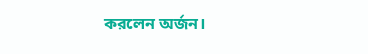করলেন অর্জন।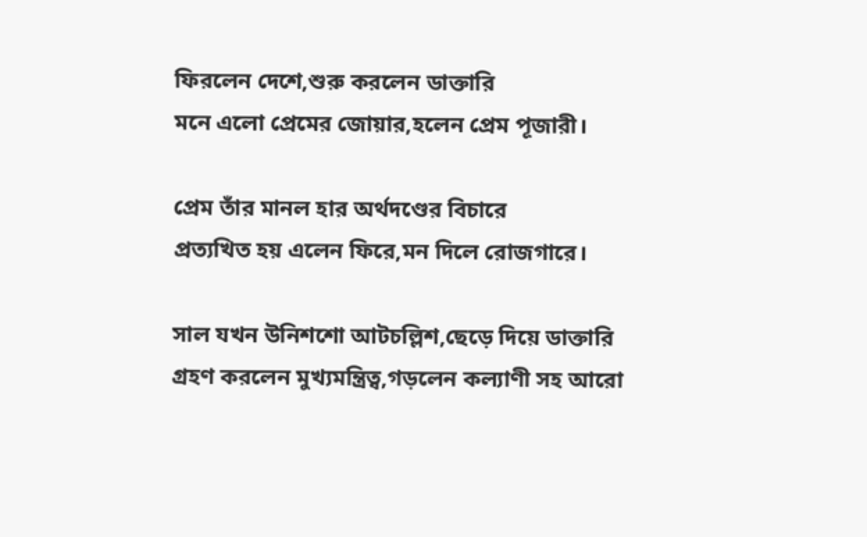ফিরলেন দেশে,শুরু করলেন ডাক্তারি
মনে এলো প্রেমের জোয়ার,হলেন প্রেম পূজারী।

প্রেম তাঁর মানল হার অর্থদণ্ডের বিচারে
প্রত্যখিত হয় এলেন ফিরে,মন দিলে রোজগারে।

সাল যখন উনিশশো আটচল্লিশ,ছেড়ে দিয়ে ডাক্তারি
গ্রহণ করলেন মুখ্যমন্ত্রিত্ব,গড়লেন কল্যাণী সহ আরো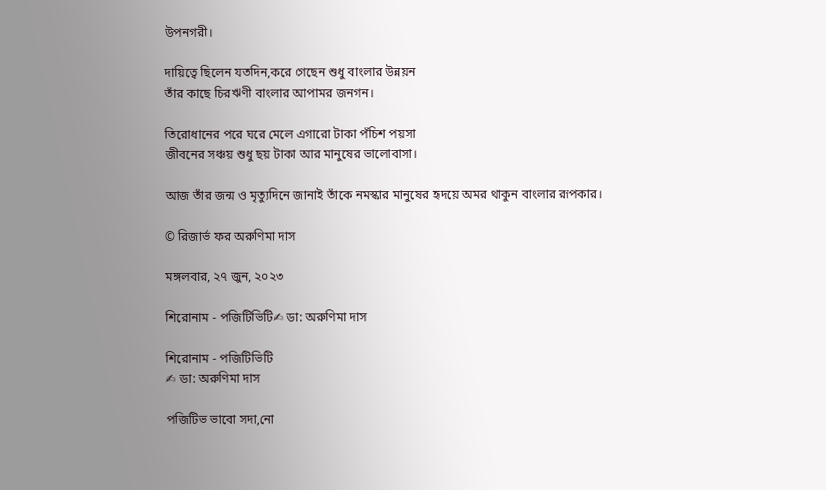উপনগরী।

দায়িত্বে ছিলেন যতদিন,করে গেছেন শুধু বাংলার উন্নয়ন
তাঁর কাছে চিরঋণী বাংলার আপামর জনগন।

তিরোধানের পরে ঘরে মেলে এগারো টাকা পঁচিশ পয়সা
জীবনের সঞ্চয় শুধু ছয় টাকা আর মানুষের ভালোবাসা।

আজ তাঁর জন্ম ও মৃত্যুদিনে জানাই তাঁকে নমস্কার মানুষের হৃদয়ে অমর থাকুন বাংলার রূপকার।

© রিজার্ভ ফর অরুণিমা দাস

মঙ্গলবার, ২৭ জুন, ২০২৩

শিরোনাম - পজিটিভিটি✍ ডা: অরুণিমা দাস

শিরোনাম - পজিটিভিটি
✍ ডা: অরুণিমা দাস

পজিটিভ ভাবো সদা,নো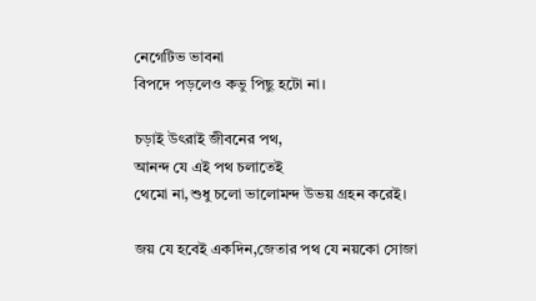নেগেটিভ ভাবনা
বিপদে পড়লেও কভু পিছু হটো না।

চড়াই উৎরাই জীবনের পথ,
আনন্দ যে এই পথ চলাতেই
থেমো না,শুধু চলো ভালোমন্দ উভয় গ্রহন করেই।

জয় যে হবেই একদিন,জেতার পথ যে নয়কো সোজা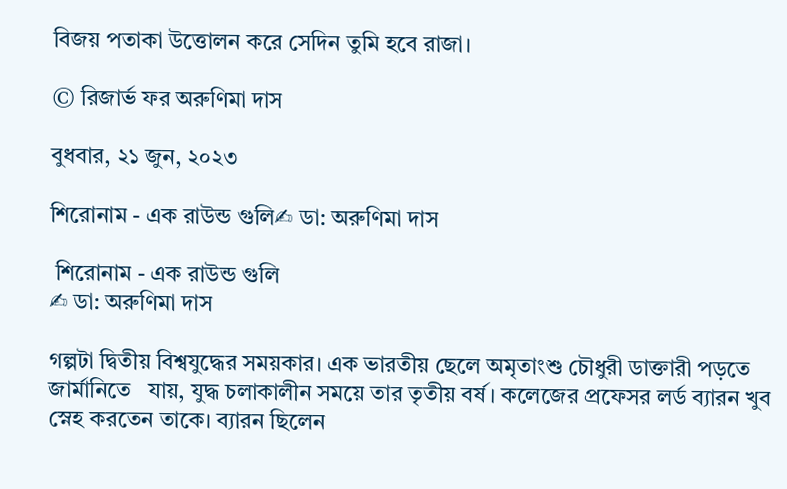বিজয় পতাকা উত্তোলন করে সেদিন তুমি হবে রাজা।

© রিজার্ভ ফর অরুণিমা দাস

বুধবার, ২১ জুন, ২০২৩

শিরোনাম - এক রাউন্ড গুলি✍ ডা: অরুণিমা দাস

 শিরোনাম - এক রাউন্ড গুলি
✍ ডা: অরুণিমা দাস

গল্পটা দ্বিতীয় বিশ্বযুদ্ধের সময়কার। এক ভারতীয় ছেলে অমৃতাংশু চৌধুরী ডাক্তারী পড়তে জার্মানিতে   যায়, যুদ্ধ চলাকালীন সময়ে তার তৃতীয় বর্ষ। কলেজের প্রফেসর লর্ড ব্যারন খুব স্নেহ করতেন তাকে। ব্যারন ছিলেন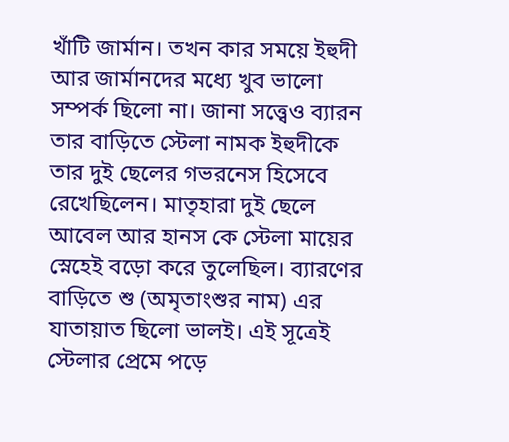খাঁটি জার্মান। তখন কার সময়ে ইহুদী আর জার্মানদের মধ্যে খুব ভালো সম্পর্ক ছিলো না। জানা সত্ত্বেও ব্যারন তার বাড়িতে স্টেলা নামক ইহুদীকে তার দুই ছেলের গভরনেস হিসেবে রেখেছিলেন। মাতৃহারা দুই ছেলে আবেল আর হানস কে স্টেলা মায়ের স্নেহেই বড়ো করে তুলেছিল। ব্যারণের বাড়িতে শু (অমৃতাংশুর নাম) এর যাতায়াত ছিলো ভালই। এই সূত্রেই স্টেলার প্রেমে পড়ে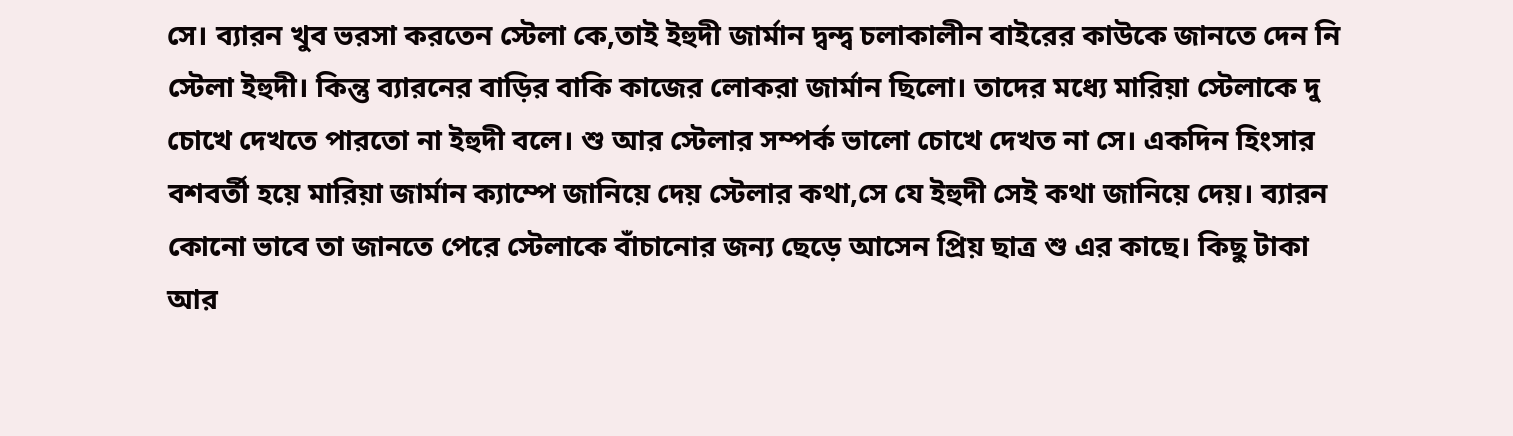সে। ব্যারন খুব ভরসা করতেন স্টেলা কে,তাই ইহুদী জার্মান দ্বন্দ্ব চলাকালীন বাইরের কাউকে জানতে দেন নি স্টেলা ইহুদী। কিন্তু ব্যারনের বাড়ির বাকি কাজের লোকরা জার্মান ছিলো। তাদের মধ্যে মারিয়া স্টেলাকে দু চোখে দেখতে পারতো না ইহুদী বলে। শু আর স্টেলার সম্পর্ক ভালো চোখে দেখত না সে। একদিন হিংসার বশবর্তী হয়ে মারিয়া জার্মান ক্যাম্পে জানিয়ে দেয় স্টেলার কথা,সে যে ইহুদী সেই কথা জানিয়ে দেয়। ব্যারন কোনো ভাবে তা জানতে পেরে স্টেলাকে বাঁচানোর জন্য ছেড়ে আসেন প্রিয় ছাত্র শু এর কাছে। কিছু টাকা আর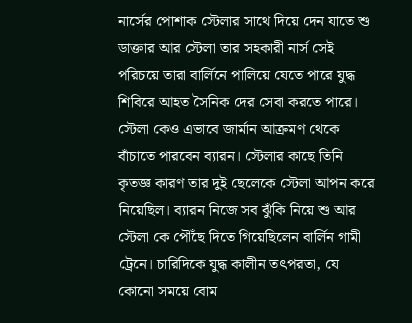নার্সের পোশাক স্টেলার সাথে দিয়ে দেন যাতে শু ডাক্তার আর স্টেলা তার সহকারী নার্স সেই পরিচয়ে তারা বার্লিনে পালিয়ে যেতে পারে যুদ্ধ শিবিরে আহত সৈনিক দের সেবা করতে পারে। স্টেলা কেও এভাবে জার্মান আক্রমণ থেকে বাঁচাতে পারবেন ব্যারন। স্টেলার কাছে তিনি কৃতজ্ঞ কারণ তার দুই ছেলেকে স্টেলা আপন করে নিয়েছিল। ব্যারন নিজে সব ঝুঁকি নিয়ে শু আর স্টেলা কে পৌঁছে দিতে গিয়েছিলেন বার্লিন গামী ট্রেনে। চারিদিকে যুদ্ধ কালীন তৎপরতা, যে কোনো সময়ে বোম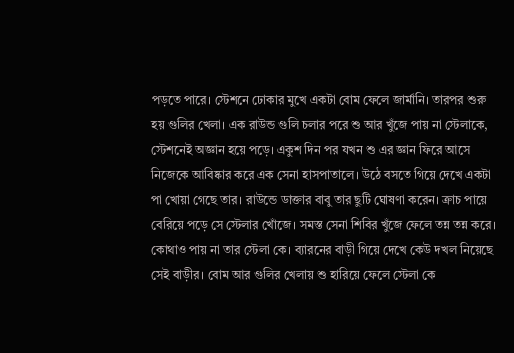পড়তে পারে। স্টেশনে ঢোকার মুখে একটা বোম ফেলে জার্মানি। তারপর শুরু হয় গুলির খেলা। এক রাউন্ড গুলি চলার পরে শু আর খুঁজে পায় না স্টেলাকে, স্টেশনেই অজ্ঞান হয়ে পড়ে। একুশ দিন পর যখন শু এর জ্ঞান ফিরে আসে নিজেকে আবিষ্কার করে এক সেনা হাসপাতালে। উঠে বসতে গিয়ে দেখে একটা পা খোয়া গেছে তার। রাউন্ডে ডাক্তার বাবু তার ছুটি ঘোষণা করেন। ক্রাচ পায়ে বেরিয়ে পড়ে সে স্টেলার খোঁজে। সমস্ত সেনা শিবির খুঁজে ফেলে তন্ন তন্ন করে। কোথাও পায় না তার স্টেলা কে। ব্যারনের বাড়ী গিয়ে দেখে কেউ দখল নিয়েছে সেই বাড়ীর। বোম আর গুলির খেলায় শু হারিয়ে ফেলে স্টেলা কে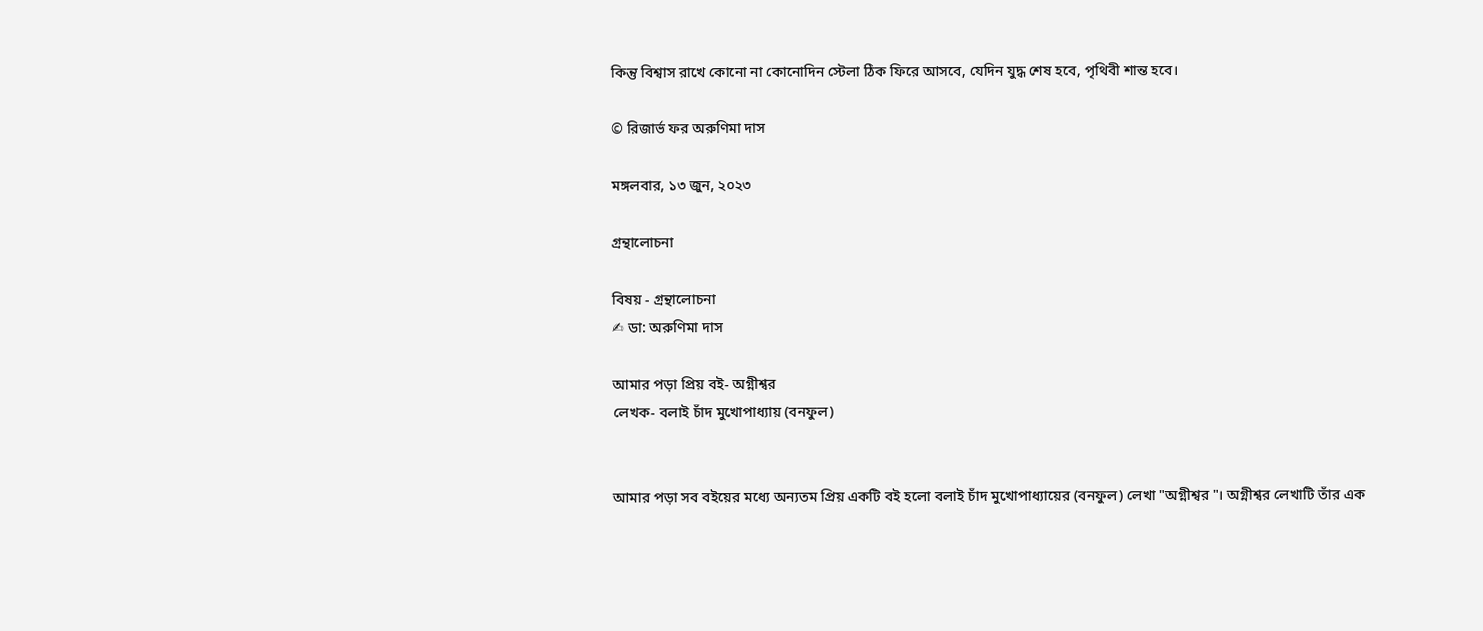কিন্তু বিশ্বাস রাখে কোনো না কোনোদিন স্টেলা ঠিক ফিরে আসবে, যেদিন যুদ্ধ শেষ হবে, পৃথিবী শান্ত হবে।

© রিজার্ভ ফর অরুণিমা দাস

মঙ্গলবার, ১৩ জুন, ২০২৩

গ্রন্থালোচনা

বিষয় - গ্রন্থালোচনা
✍ ডা: অরুণিমা দাস

আমার পড়া প্রিয় বই- অগ্নীশ্বর
লেখক- বলাই চাঁদ মুখোপাধ্যায় (বনফুল)


আমার পড়া সব বইয়ের মধ্যে অন্যতম প্রিয় একটি বই হলো বলাই চাঁদ মুখোপাধ্যায়ের (বনফুল) লেখা "অগ্নীশ্বর "। অগ্নীশ্বর লেখাটি তাঁর এক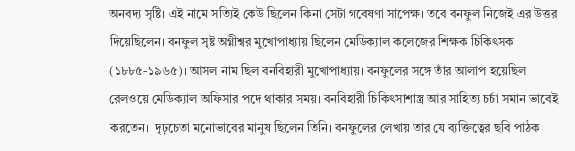অনবদ্য সৃষ্টি। এই নামে সত্যিই কেউ ছিলেন কিনা সেটা গবেষণা সাপেক্ষ। তবে বনফুল নিজেই এর উত্তর দিয়েছিলেন। বনফুল সৃষ্ট অগ্নীশ্বর মুখোপাধ্যায় ছিলেন মেডিক্যাল কলেজের শিক্ষক চিকিৎসক (১৮৮৫-১৯৬৫)। আসল নাম ছিল বনবিহারী মুখোপাধ্যায়। বনফুলের সঙ্গে তাঁর আলাপ হয়েছিল রেলওয়ে মেডিক্যাল অফিসার পদে থাকার সময়। বনবিহারী চিকিৎসাশাস্ত্র আর সাহিত্য চর্চা সমান ভাবেই করতেন।  দৃঢ়চেতা মনোভাবের মানুষ ছিলেন তিনি। বনফুলের লেখায় তার যে ব্যক্তিত্বের ছবি পাঠক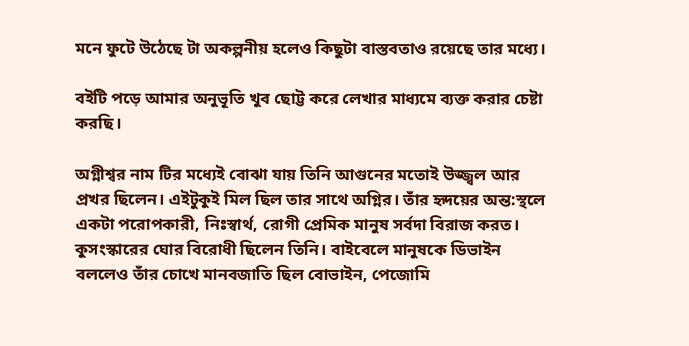মনে ফুটে উঠেছে টা অকল্পনীয় হলেও কিছুটা বাস্তবতাও রয়েছে তার মধ্যে।

বইটি পড়ে আমার অনুভূতি খুব ছোট্ট করে লেখার মাধ্যমে ব্যক্ত করার চেষ্টা করছি।

অগ্নীশ্বর নাম টির মধ্যেই বোঝা যায় তিনি আগুনের মতোই উজ্জ্বল আর প্রখর ছিলেন। এইটুকুই মিল ছিল তার সাথে অগ্নির। তাঁর হৃদয়ের অন্ত:স্থলে একটা পরোপকারী, নিঃস্বার্থ, রোগী প্রেমিক মানুষ সর্বদা বিরাজ করত। কুসংস্কারের ঘোর বিরোধী ছিলেন তিনি। বাইবেলে মানুষকে ডিভাইন বললেও তাঁর চোখে মানবজাতি ছিল বোভাইন, পেজোমি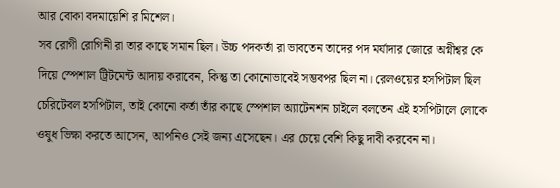আর বোকা বদমায়েশি র মিশেল।
সব রোগী রোগিনী রা তার কাছে সমান ছিল। উচ্চ পদকর্তা রা ভাবতেন তাদের পদ মর্যাদার জোরে অগ্নীশ্বর কে দিয়ে স্পেশাল ট্রিটমেন্ট আদায় করাবেন, কিন্তু তা কোনোভাবেই সম্ভবপর ছিল না। রেলওয়ের হসপিটাল ছিল চেরিটেবল হসপিটাল, তাই কোনো কর্তা তাঁর কাছে স্পেশাল অ্যাটেনশন চাইলে বলতেন এই হসপিটালে লোকে ওষুধ ভিক্ষা করতে আসেন, আপনিও সেই জন্য এসেছেন। এর চেয়ে বেশি কিছু দাবী করবেন না।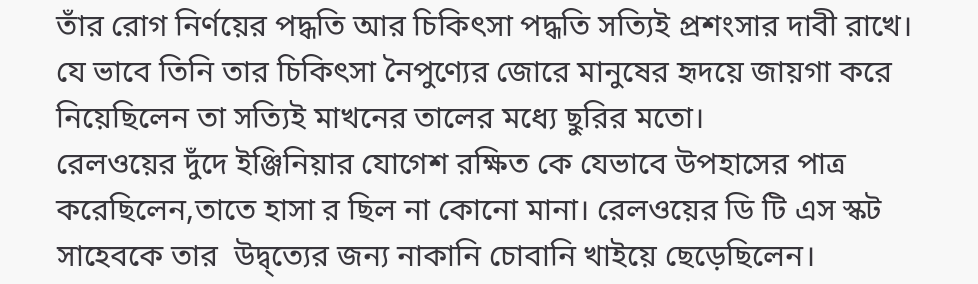তাঁর রোগ নির্ণয়ের পদ্ধতি আর চিকিৎসা পদ্ধতি সত্যিই প্রশংসার দাবী রাখে। যে ভাবে তিনি তার চিকিৎসা নৈপুণ্যের জোরে মানুষের হৃদয়ে জায়গা করে নিয়েছিলেন তা সত্যিই মাখনের তালের মধ্যে ছুরির মতো।
রেলওয়ের দুঁদে ইঞ্জিনিয়ার যোগেশ রক্ষিত কে যেভাবে উপহাসের পাত্র করেছিলেন,তাতে হাসা র ছিল না কোনো মানা। রেলওয়ের ডি টি এস স্কট সাহেবকে তার  উদ্ব্ত্যের জন্য নাকানি চোবানি খাইয়ে ছেড়েছিলেন।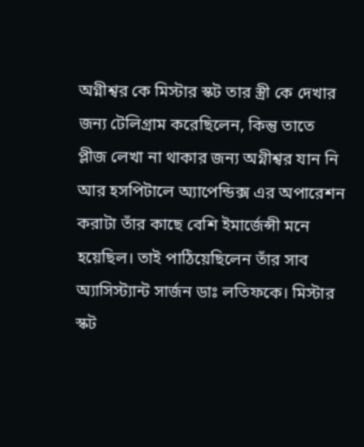অগ্নীশ্বর কে মিস্টার স্কট তার স্ত্রী কে দেখার জন্য টেলিগ্রাম করেছিলেন, কিন্তু তাতে প্লীজ লেখা না থাকার জন্য অগ্নীশ্বর যান নি আর হসপিটালে অ্যাপেন্ডিক্স এর অপারেশন করাটা তাঁর কাছে বেশি ইমার্জেন্সী মনে হয়েছিল। তাই পাঠিয়েছিলেন তাঁর সাব অ্যাসিস্ট্যান্ট সার্জন ডাঃ লতিফকে। মিস্টার স্কট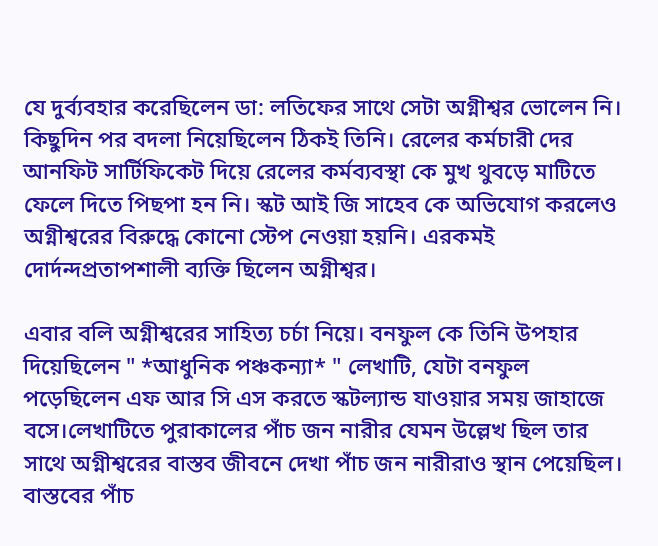যে দুর্ব্যবহার করেছিলেন ডা: লতিফের সাথে সেটা অগ্নীশ্বর ভোলেন নি। কিছুদিন পর বদলা নিয়েছিলেন ঠিকই তিনি। রেলের কর্মচারী দের আনফিট সার্টিফিকেট দিয়ে রেলের কর্মব্যবস্থা কে মুখ থুবড়ে মাটিতে ফেলে দিতে পিছপা হন নি। স্কট আই জি সাহেব কে অভিযোগ করলেও অগ্নীশ্বরের বিরুদ্ধে কোনো স্টেপ নেওয়া হয়নি। এরকমই দোর্দন্দপ্রতাপশালী ব্যক্তি ছিলেন অগ্নীশ্বর।

এবার বলি অগ্নীশ্বরের সাহিত্য চর্চা নিয়ে। বনফুল কে তিনি উপহার দিয়েছিলেন " *আধুনিক পঞ্চকন্যা* " লেখাটি, যেটা বনফুল পড়েছিলেন এফ আর সি এস করতে স্কটল্যান্ড যাওয়ার সময় জাহাজে বসে।লেখাটিতে পুরাকালের পাঁচ জন নারীর যেমন উল্লেখ ছিল তার সাথে অগ্নীশ্বরের বাস্তব জীবনে দেখা পাঁচ জন নারীরাও স্থান পেয়েছিল। বাস্তবের পাঁচ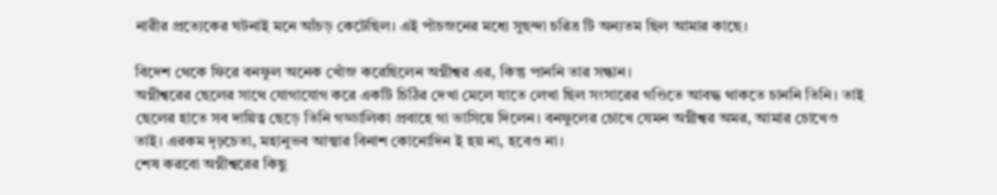নারীর প্রত্যেকের ঘটনাই মনে আঁচড় কেটেছিল। এই পাঁচজনের মধ্যে সুছন্দা চরিত্র টি অন্যতম ছিল আমার কাছে।

বিদেশ থেকে ফিরে বনফুল অনেক খোঁজ করেছিলেন অগ্নীশ্বর এর, কিন্তু পাননি তার সন্ধান।
অগ্নীশ্বরের ছেলের সাথে যোগাযোগ করে একটি চিঠির দেখা মেলে যাতে লেখা ছিল সংসারের গণ্ডিতে আবদ্ধ থাকতে চাননি তিনি। তাই ছেলের হাতে সব দায়িত্ব ছেড়ে তিনি গড্ডালিকা প্রবাহে গা ভাসিয়ে দিলেন। বনফুলের চোখে যেমন অগ্নীশ্বর অমর, আমার চোখেও তাই। এরকম দৃঢ়চেতা, মহানুভব আত্মার বিনাশ কোনোদিন ই হয় না, হবেও না।
শেষ করবো অগ্নীশ্বরের কিছু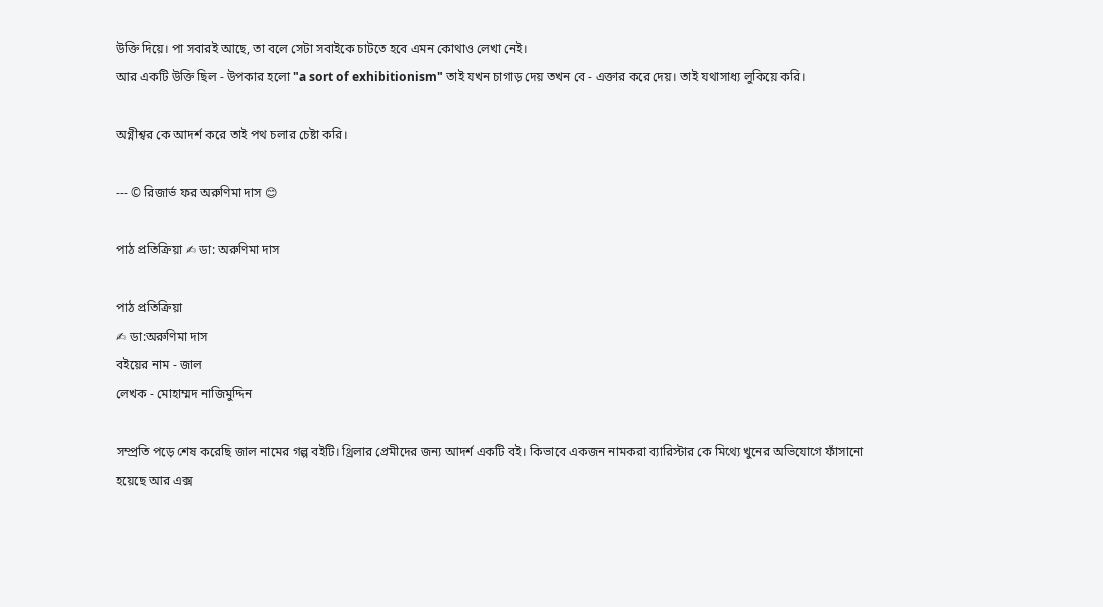উক্তি দিয়ে। পা সবারই আছে, তা বলে সেটা সবাইকে চাটতে হবে এমন কোথাও লেখা নেই।
আর একটি উক্তি ছিল - উপকার হলো "a sort of exhibitionism" তাই যখন চাগাড় দেয় তখন বে - এক্তার করে দেয়। তাই যথাসাধ্য লুকিয়ে করি।

অগ্নীশ্বর কে আদর্শ করে তাই পথ চলার চেষ্টা করি।

--- © রিজার্ভ ফর অরুণিমা দাস 😊

পাঠ প্রতিক্রিয়া ✍ ডা: অরুণিমা দাস

পাঠ প্রতিক্রিয়া
✍ ডা:অরুণিমা দাস
বইয়ের নাম - জাল
লেখক - মোহাম্মদ নাজিমুদ্দিন

সম্প্রতি পড়ে শেষ করেছি জাল নামের গল্প বইটি। থ্রিলার প্রেমীদের জন্য আদর্শ একটি বই। কিভাবে একজন নামকরা ব্যারিস্টার কে মিথ্যে খুনের অভিযোগে ফাঁসানো হয়েছে আর এক্স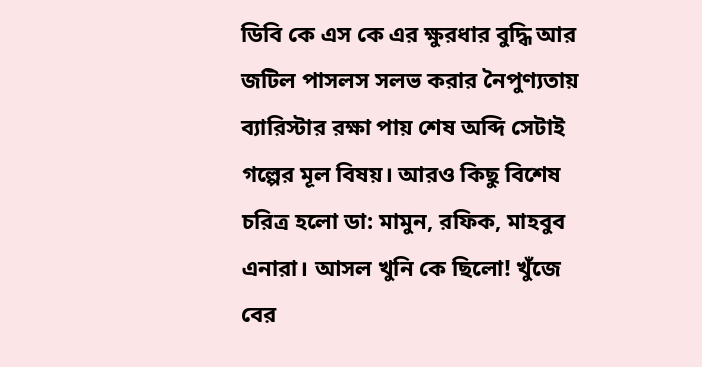ডিবি কে এস কে এর ক্ষুরধার বুদ্ধি আর জটিল পাসলস সলভ করার নৈপুণ্যতায় ব্যারিস্টার রক্ষা পায় শেষ অব্দি সেটাই গল্পের মূল বিষয়। আরও কিছু বিশেষ চরিত্র হলো ডা: মামুন, রফিক, মাহবুব এনারা। আসল খুনি কে ছিলো! খুঁজে বের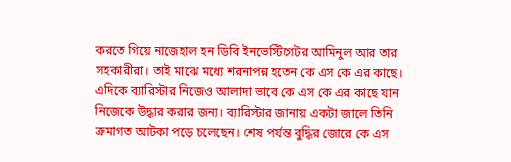করতে গিয়ে নাজেহাল হন ডিবি ইনভেস্টিগেটর আমিনুল আর তার সহকারীরা। তাই মাঝে মধ্যে শরনাপন্ন হতেন কে এস কে এর কাছে। এদিকে ব্যারিস্টার নিজেও আলাদা ভাবে কে এস কে এর কাছে যান নিজেকে উদ্ধার করার জন্য। ব্যারিস্টার জানায় একটা জালে তিনি ক্রমাগত আটকা পড়ে চলেছেন। শেষ পর্যন্ত বুদ্ধির জোরে কে এস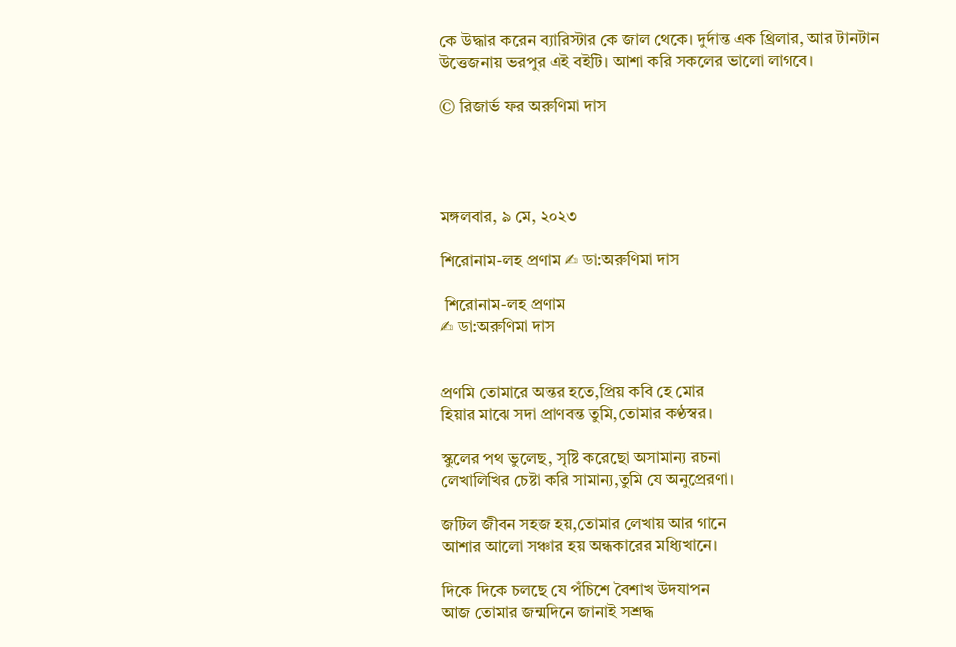কে উদ্ধার করেন ব্যারিস্টার কে জাল থেকে। দুর্দান্ত এক থ্রিলার, আর টানটান উত্তেজনায় ভরপুর এই বইটি। আশা করি সকলের ভালো লাগবে।

© রিজার্ভ ফর অরুণিমা দাস




মঙ্গলবার, ৯ মে, ২০২৩

শিরোনাম-লহ প্রণাম ✍ ডা:অরুণিমা দাস

 শিরোনাম-লহ প্রণাম
✍ ডা:অরুণিমা দাস


প্রণমি তোমারে অন্তর হতে,প্রিয় কবি হে মোর
হিয়ার মাঝে সদা প্রাণবন্ত তুমি,তোমার কণ্ঠস্বর।

স্কুলের পথ ভুলেছ, সৃষ্টি করেছো অসামান্য রচনা
লেখালিখির চেষ্টা করি সামান্য,তুমি যে অনুপ্রেরণা।

জটিল জীবন সহজ হয়,তোমার লেখায় আর গানে
আশার আলো সঞ্চার হয় অন্ধকারের মধ্যিখানে।

দিকে দিকে চলছে যে পঁচিশে বৈশাখ উদযাপন
আজ তোমার জন্মদিনে জানাই সশ্রদ্ধ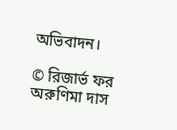অভিবাদন।

© রিজার্ভ ফর অরুণিমা দাস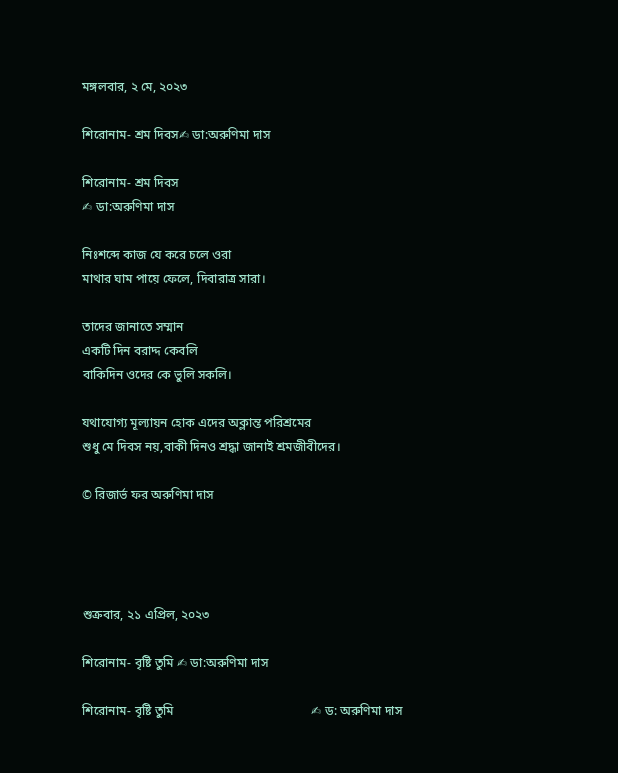মঙ্গলবার, ২ মে, ২০২৩

শিরোনাম- শ্রম দিবস✍ ডা:অরুণিমা দাস

শিরোনাম- শ্রম দিবস
✍ ডা:অরুণিমা দাস

নিঃশব্দে কাজ যে করে চলে ওরা
মাথার ঘাম পায়ে ফেলে, দিবারাত্র সারা।

তাদের জানাতে সম্মান
একটি দিন বরাদ্দ কেবলি
বাকিদিন ওদের কে ভুলি সকলি।

যথাযোগ্য মূল্যায়ন হোক এদের অক্লান্ত পরিশ্রমের
শুধু মে দিবস নয়,বাকী দিনও শ্রদ্ধা জানাই শ্রমজীবীদের।

© রিজার্ভ ফর অরুণিমা দাস




শুক্রবার, ২১ এপ্রিল, ২০২৩

শিরোনাম- বৃষ্টি তুমি ✍ ডা:অরুণিমা দাস

শিরোনাম- বৃষ্টি তুমি                                            ✍ ড: অরুণিমা দাস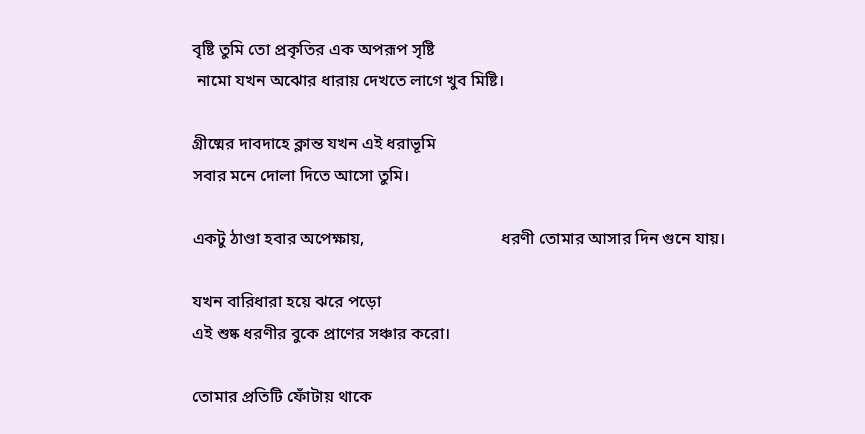বৃষ্টি তুমি তো প্রকৃতির এক অপরূপ সৃষ্টি
 নামো যখন অঝোর ধারায় দেখতে লাগে খুব মিষ্টি।

গ্রীষ্মের দাবদাহে ক্লান্ত যখন এই ধরাভূমি
সবার মনে দোলা দিতে আসো তুমি।

একটু ঠাণ্ডা হবার অপেক্ষায়,                                 ধরণী তোমার আসার দিন গুনে যায়।

যখন বারিধারা হয়ে ঝরে পড়ো
এই শুষ্ক ধরণীর বুকে প্রাণের সঞ্চার করো।

তোমার প্রতিটি ফোঁটায় থাকে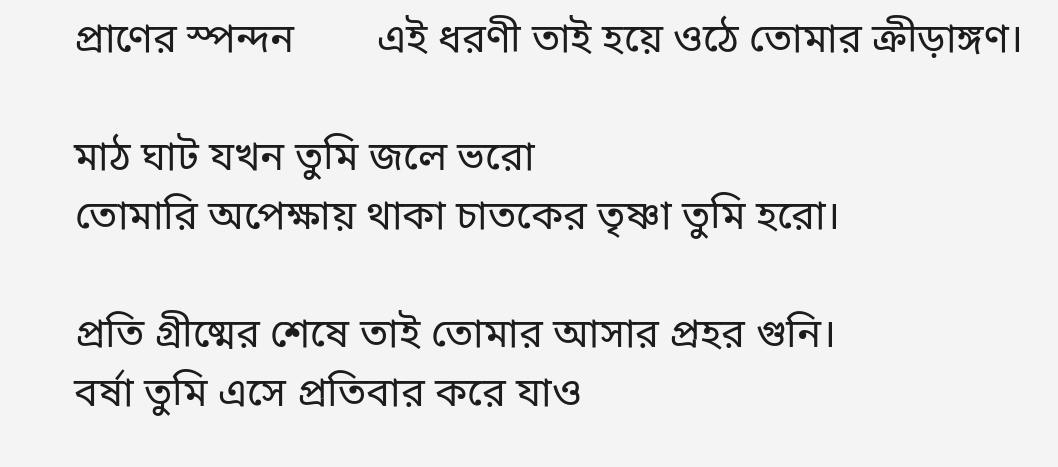প্রাণের স্পন্দন        এই ধরণী তাই হয়ে ওঠে তোমার ক্রীড়াঙ্গণ।

মাঠ ঘাট যখন তুমি জলে ভরো
তোমারি অপেক্ষায় থাকা চাতকের তৃষ্ণা তুমি হরো।

প্রতি গ্রীষ্মের শেষে তাই তোমার আসার প্রহর গুনি।
বর্ষা তুমি এসে প্রতিবার করে যাও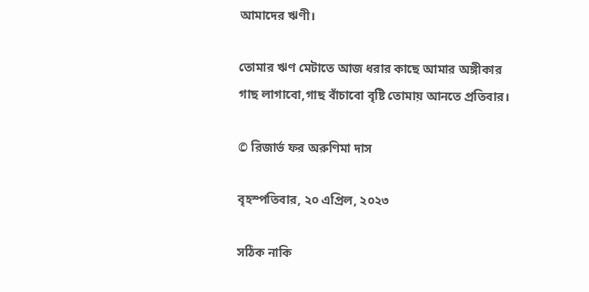আমাদের ঋণী।

তোমার ঋণ মেটাতে আজ ধরার কাছে আমার অঙ্গীকার
গাছ লাগাবো,গাছ বাঁচাবো বৃষ্টি তোমায় আনতে প্রতিবার।

© রিজার্ভ ফর অরুণিমা দাস

বৃহস্পতিবার, ২০ এপ্রিল, ২০২৩

সঠিক নাকি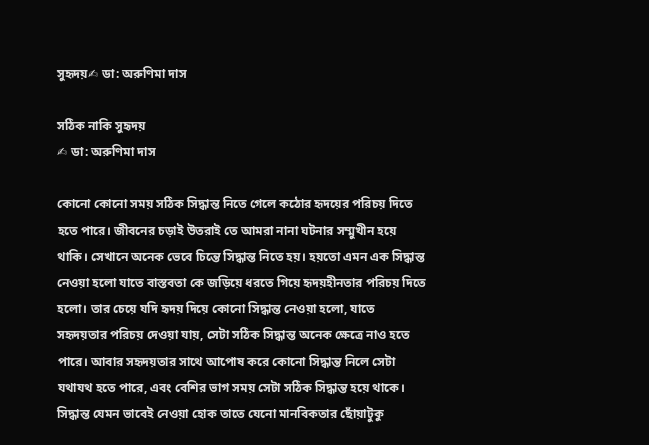সুহৃদয়✍ ডা: অরুণিমা দাস

সঠিক নাকি সুহৃদয়
✍ ডা: অরুণিমা দাস

কোনো কোনো সময় সঠিক সিদ্ধান্ত নিতে গেলে কঠোর হৃদয়ের পরিচয় দিতে হতে পারে। জীবনের চড়াই উতরাই তে আমরা নানা ঘটনার সম্মুখীন হয়ে থাকি। সেখানে অনেক ভেবে চিন্তে সিদ্ধান্ত নিতে হয়। হয়তো এমন এক সিদ্ধান্ত নেওয়া হলো যাতে বাস্তবতা কে জড়িয়ে ধরতে গিয়ে হৃদয়হীনতার পরিচয় দিতে হলো। তার চেয়ে যদি হৃদয় দিয়ে কোনো সিদ্ধান্ত নেওয়া হলো, যাতে সহৃদয়তার পরিচয় দেওয়া যায়, সেটা সঠিক সিদ্ধান্ত অনেক ক্ষেত্রে নাও হতে পারে। আবার সহৃদয়তার সাথে আপোষ করে কোনো সিদ্ধান্ত নিলে সেটা যথাযথ হতে পারে, এবং বেশির ভাগ সময় সেটা সঠিক সিদ্ধান্ত হয়ে থাকে। সিদ্ধান্ত যেমন ভাবেই নেওয়া হোক তাতে যেনো মানবিকতার ছোঁয়াটুকু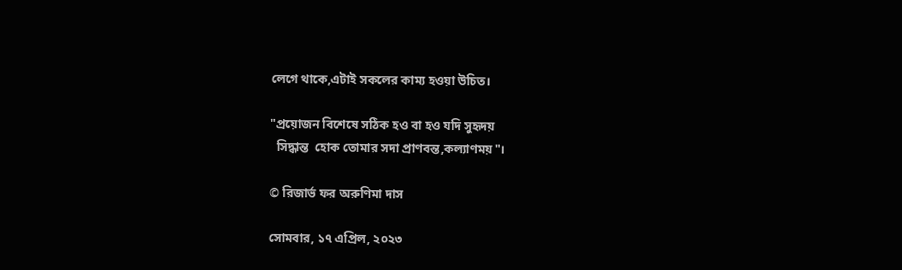লেগে থাকে,এটাই সকলের কাম্য হওয়া উচিত।

"প্রয়োজন বিশেষে সঠিক হও বা হও যদি সুহৃদয়
  সিদ্ধান্ত  হোক তোমার সদা প্রাণবন্ত,কল্যাণময়"।

© রিজার্ভ ফর অরুণিমা দাস

সোমবার, ১৭ এপ্রিল, ২০২৩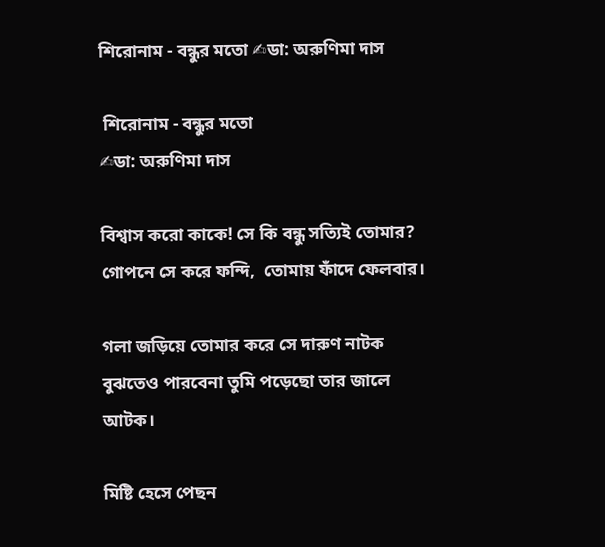শিরোনাম - বন্ধুর মতো ✍ডা: অরুণিমা দাস

 শিরোনাম - বন্ধুর মতো
✍ডা: অরুণিমা দাস

বিশ্বাস করো কাকে! সে কি বন্ধু সত্যিই তোমার?
গোপনে সে করে ফন্দি,  তোমায় ফাঁদে ফেলবার।

গলা জড়িয়ে তোমার করে সে দারুণ নাটক
বুঝতেও পারবেনা তুমি পড়েছো তার জালে আটক।

মিষ্টি হেসে পেছন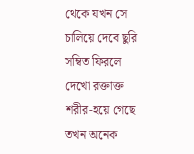থেকে যখন সে চালিয়ে দেবে ছুরি
সম্বিত ফিরলে দেখো রক্তাক্ত শরীর-হয়ে গেছে তখন অনেক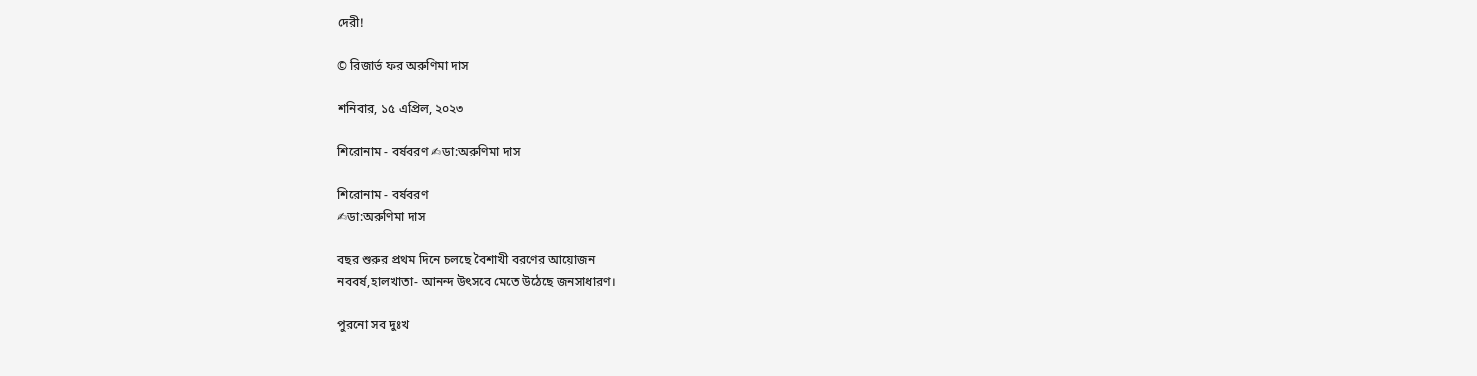দেরী!

© রিজার্ভ ফর অরুণিমা দাস

শনিবার, ১৫ এপ্রিল, ২০২৩

শিরোনাম - বর্ষবরণ ✍ডা:অরুণিমা দাস

শিরোনাম - বর্ষবরণ
✍ডা:অরুণিমা দাস

বছর শুরুর প্রথম দিনে চলছে বৈশাখী বরণের আয়োজন
নববর্ষ,হালখাতা- আনন্দ উৎসবে মেতে উঠেছে জনসাধারণ।

পুরনো সব দুঃখ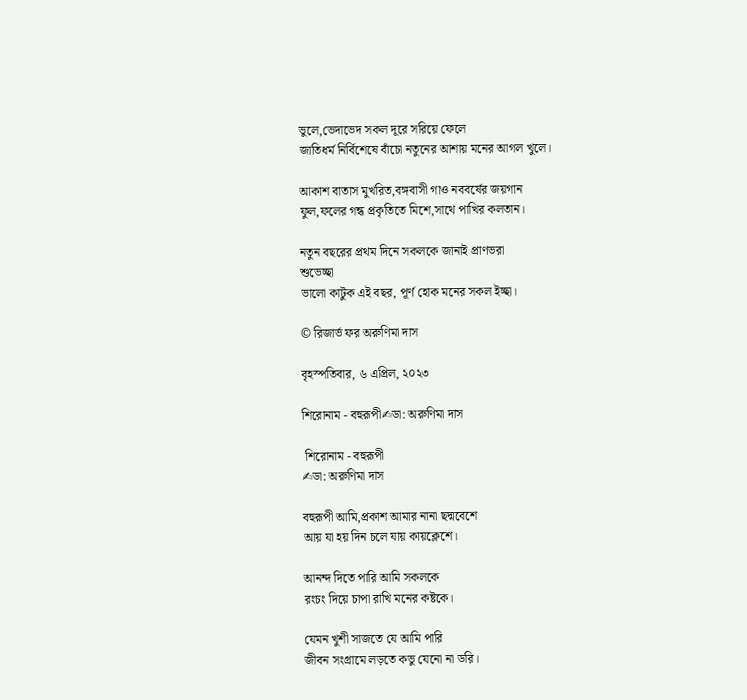ভুলে,ভেদাভেদ সকল দূরে সরিয়ে ফেলে
জাতিধর্ম নির্বিশেষে বাঁচো নতুনের আশায় মনের আগল খুলে।

আকাশ বাতাস মুখরিত,বঙ্গবাসী গাও নববর্ষের জয়গান
ফুল,ফলের গন্ধ প্রকৃতিতে মিশে,সাথে পাখির কলতান।

নতুন বছরের প্রথম দিনে সকলকে জানাই প্রাণভরা
শুভেচ্ছা
ভালো কাটুক এই বছর, পূর্ণ হোক মনের সকল ইচ্ছা।

© রিজার্ভ ফর অরুণিমা দাস

বৃহস্পতিবার, ৬ এপ্রিল, ২০২৩

শিরোনাম - বহুরূপী✍ডা: অরুণিমা দাস

 শিরোনাম - বহুরূপী
✍ডা: অরুণিমা দাস

বহুরূপী আমি,প্রকাশ আমার নানা ছদ্মবেশে
আয় যা হয় দিন চলে যায় কায়ক্লেশে।

আনন্দ দিতে পারি আমি সকলকে
রংচং দিয়ে চাপা রাখি মনের কষ্টকে।

যেমন খুশী সাজতে যে আমি পারি
জীবন সংগ্রামে লড়তে কভু যেনো না ডরি।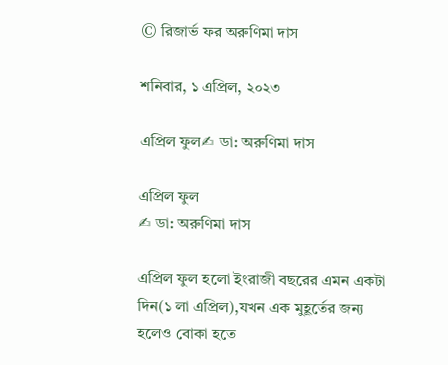© রিজার্ভ ফর অরুণিমা দাস

শনিবার, ১ এপ্রিল, ২০২৩

এপ্রিল ফুল✍ ডা: অরুণিমা দাস

এপ্রিল ফুল
✍ ডা: অরুণিমা দাস

এপ্রিল ফুল হলো ইংরাজী বছরের এমন একটা দিন(১ লা এপ্রিল),যখন এক মুহূর্তের জন্য হলেও বোকা হতে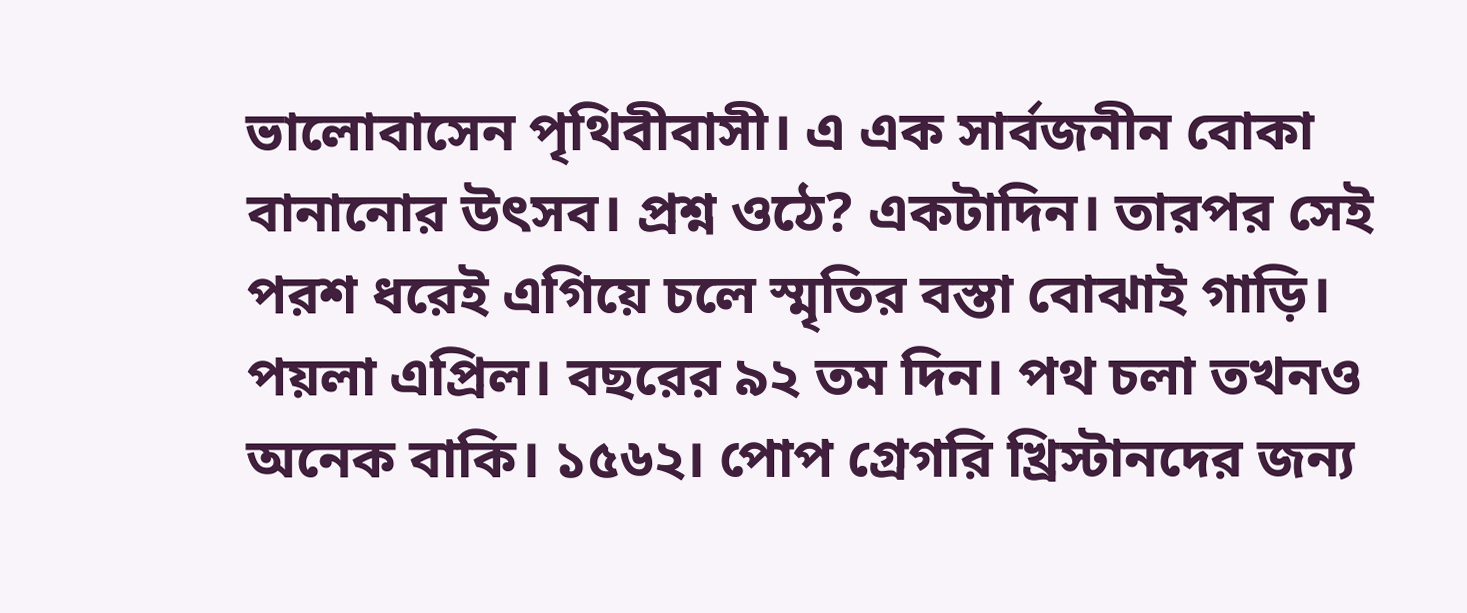ভালোবাসেন পৃথিবীবাসী। এ এক সার্বজনীন বোকা বানানোর উৎসব। প্রশ্ন ওঠে? একটাদিন। তারপর সেই পরশ ধরেই এগিয়ে চলে স্মৃতির বস্তা বোঝাই গাড়ি।
পয়লা এপ্রিল। বছরের ৯২ তম দিন। পথ চলা তখনও অনেক বাকি। ১৫৬২। পোপ গ্রেগরি খ্রিস্টানদের জন্য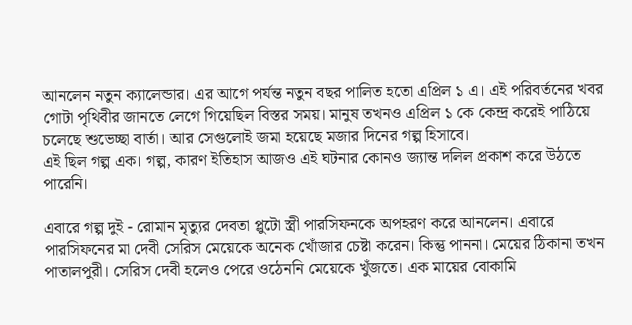আনলেন নতুন ক্যালেন্ডার। এর আগে পর্যন্ত নতুন বছর পালিত হতো এপ্রিল ১ এ। এই পরিবর্তনের খবর গোটা পৃথিবীর জানতে লেগে গিয়েছিল বিস্তর সময়। মানুষ তখনও এপ্রিল ১ কে কেন্দ্র করেই পাঠিয়ে চলেছে শুভেচ্ছা বার্তা। আর সেগুলোই জমা হয়েছে মজার দিনের গল্প হিসাবে।
এই ছিল গল্প এক। গল্প, কারণ ইতিহাস আজও এই ঘটনার কোনও জ্যান্ত দলিল প্রকাশ করে উঠতে পারেনি।

এবারে গল্প দুই - রোমান মৃত্যুর দেবতা প্লুটো স্ত্রী পারসিফনকে অপহরণ করে আনলেন। এবারে পারসিফনের মা দেবী সেরিস মেয়েকে অনেক খোঁজার চেষ্টা করেন। কিন্তু পাননা। মেয়ের ঠিকানা তখন পাতালপুরী। সেরিস দেবী হলেও পেরে ওঠেননি মেয়েকে খুঁজতে। এক মায়ের বোকামি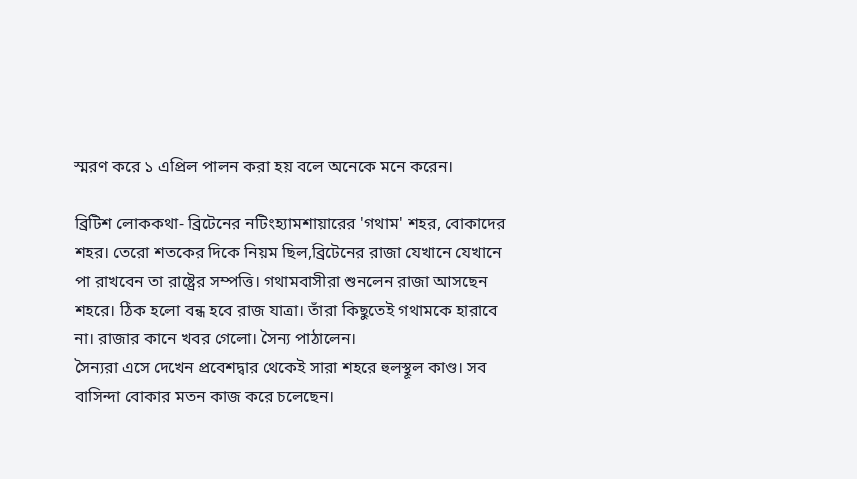স্মরণ করে ১ এপ্রিল পালন করা হয় বলে অনেকে মনে করেন।

ব্রিটিশ লোককথা- ব্রিটেনের নটিংহ্যামশায়ারের 'গথাম' শহর, বোকাদের শহর। তেরো শতকের দিকে নিয়ম ছিল,ব্রিটেনের রাজা যেখানে যেখানে পা রাখবেন তা রাষ্ট্রের সম্পত্তি। গথামবাসীরা শুনলেন রাজা আসছেন শহরে। ঠিক হলো বন্ধ হবে রাজ যাত্রা। তাঁরা কিছুতেই গথামকে হারাবে না। রাজার কানে খবর গেলো। সৈন্য পাঠালেন।
সৈন্যরা এসে দেখেন প্রবেশদ্বার থেকেই সারা শহরে হুলস্থূল কাণ্ড। সব বাসিন্দা বোকার মতন কাজ করে চলেছেন।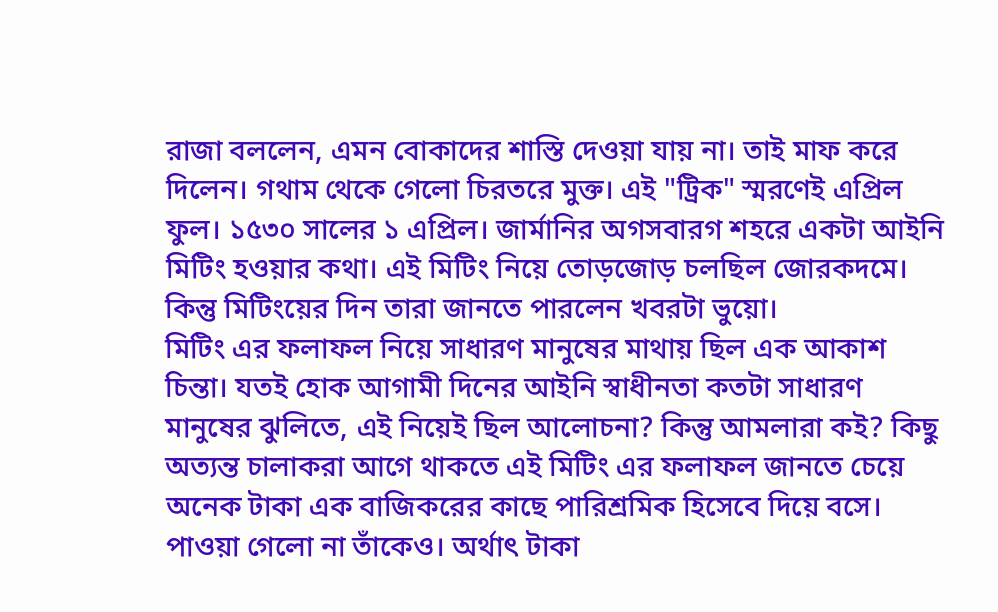রাজা বললেন, এমন বোকাদের শাস্তি দেওয়া যায় না। তাই মাফ করে দিলেন। গথাম থেকে গেলো চিরতরে মুক্ত। এই "ট্রিক" স্মরণেই এপ্রিল ফুল। ১৫৩০ সালের ১ এপ্রিল। জার্মানির অগসবারগ শহরে একটা আইনি মিটিং হওয়ার কথা। এই মিটিং নিয়ে তোড়জোড় চলছিল জোরকদমে। কিন্তু মিটিংয়ের দিন তারা জানতে পারলেন খবরটা ভুয়ো।
মিটিং এর ফলাফল নিয়ে সাধারণ মানুষের মাথায় ছিল এক আকাশ চিন্তা। যতই হোক আগামী দিনের আইনি স্বাধীনতা কতটা সাধারণ মানুষের ঝুলিতে, এই নিয়েই ছিল আলোচনা? কিন্তু আমলারা কই? কিছু অত্যন্ত চালাকরা আগে থাকতে এই মিটিং এর ফলাফল জানতে চেয়ে অনেক টাকা এক বাজিকরের কাছে পারিশ্রমিক হিসেবে দিয়ে বসে। পাওয়া গেলো না তাঁকেও। অর্থাৎ টাকা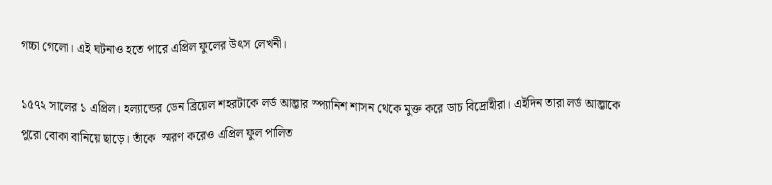গচ্চা গেলো। এই ঘটনাও হতে পারে এপ্রিল ফুলের উৎস লেখনী।

১৫৭২ সালের ১ এপ্রিল। হল্যান্ডের ডেন ব্রিয়েল শহরটাকে লর্ড আল্ভার স্প্যানিশ শাসন থেকে মুক্ত করে ডাচ বিদ্রোহীরা। এইদিন তারা লর্ড আল্ভাকে পুরো বোকা বানিয়ে ছাড়ে। তাঁকে  স্মরণ করেও এপ্রিল ফুল পালিত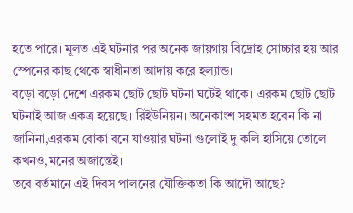হতে পারে। মূলত এই ঘটনার পর অনেক জায়গায় বিদ্রোহ সোচ্চার হয় আর স্পেনের কাছ থেকে স্বাধীনতা আদায় করে হল্যান্ড।
বড়ো বড়ো দেশে এরকম ছোট ছোট ঘটনা ঘটেই থাকে। এরকম ছোট ছোট ঘটনাই আজ একত্র হয়েছে। রিইউনিয়ন। অনেকাংশ সহমত হবেন কি না জানিনা,এরকম বোকা বনে যাওয়ার ঘটনা গুলোই দু কলি হাসিয়ে তোলে কখনও,মনের অজান্তেই।
তবে বর্তমানে এই দিবস পালনের যৌক্তিকতা কি আদৌ আছে?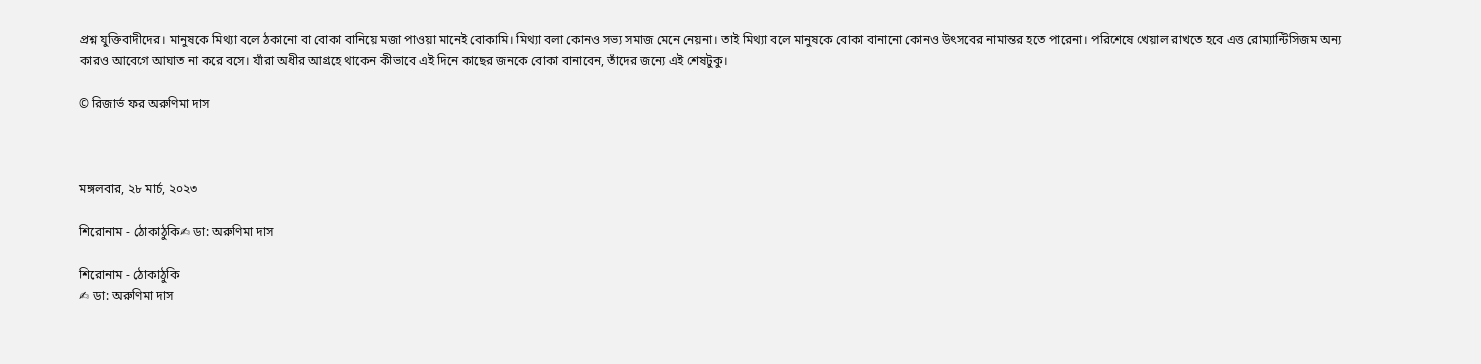প্রশ্ন যুক্তিবাদীদের। মানুষকে মিথ্যা বলে ঠকানো বা বোকা বানিয়ে মজা পাওয়া মানেই বোকামি। মিথ্যা বলা কোনও সভ্য সমাজ মেনে নেয়না। তাই মিথ্যা বলে মানুষকে বোকা বানানো কোনও উৎসবের নামান্তর হতে পারেনা। পরিশেষে খেয়াল রাখতে হবে এত্ত রোম্যান্টিসিজম অন্য কারও আবেগে আঘাত না করে বসে। যাঁরা অধীর আগ্রহে থাকেন কীভাবে এই দিনে কাছের জনকে বোকা বানাবেন, তাঁদের জন্যে এই শেষটুকু।

© রিজার্ভ ফর অরুণিমা দাস



মঙ্গলবার, ২৮ মার্চ, ২০২৩

শিরোনাম - ঠোকাঠুকি✍ ডা: অরুণিমা দাস

শিরোনাম - ঠোকাঠুকি
✍ ডা: অরুণিমা দাস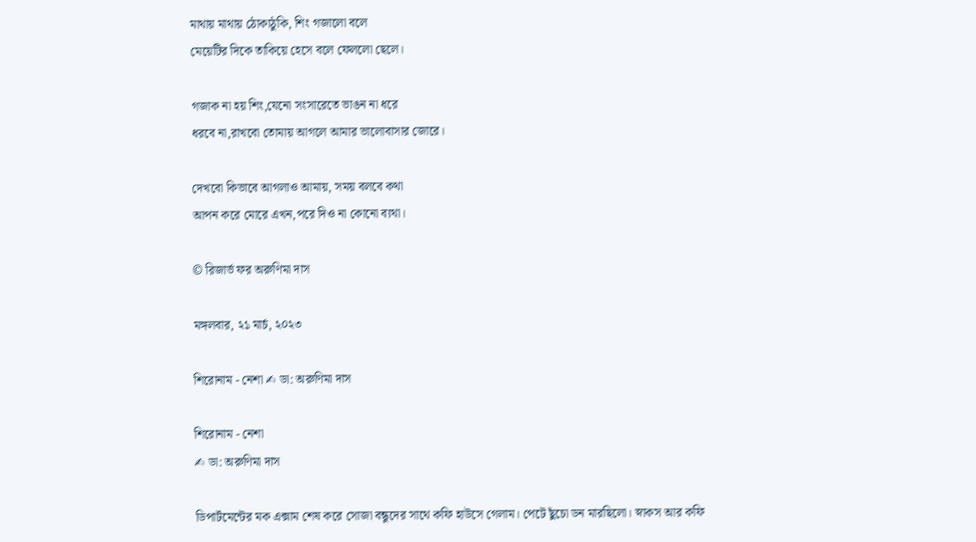মাথায় মাথায় ঠোকাঠুকি, শিং গজালো বলে
মেয়েটির দিকে তাকিয়ে হেসে বলে ফেললো ছেলে।

গজাক না হয় শিং,যেনো সংসারেতে ভাঙন না ধরে
ধরবে না,রাখবো তোমায় আগলে আমার ভালোবাসার জোরে।

দেখবো কিভাবে আগলাও আমায়, সময় বলবে কথা
আপন করে মোরে এখন,পরে দিও না কোনো ব্যথা।

© রিজার্ভ ফর অরুণিমা দাস

মঙ্গলবার, ২১ মার্চ, ২০২৩

শিরোনাম - নেশা ✍ ডা: অরুণিমা দাস

শিরোনাম - নেশা
✍ ডা: অরুণিমা দাস

ডিপার্টমেন্টের মক এক্সাম শেষ করে সোজা বন্ধুদের সাথে কফি হাউসে গেলাম। পেটে ছুঁচো ডন মারছিলো। স্নাকস আর কফি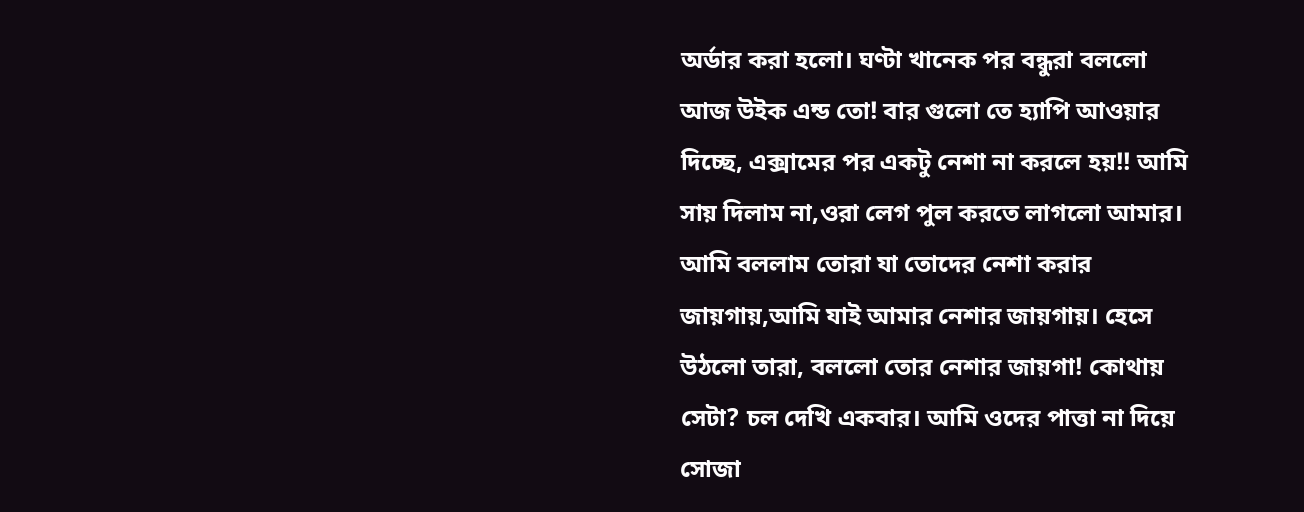অর্ডার করা হলো। ঘণ্টা খানেক পর বন্ধুরা বললো আজ উইক এন্ড তো! বার গুলো তে হ্যাপি আওয়ার দিচ্ছে, এক্সামের পর একটু নেশা না করলে হয়!! আমি সায় দিলাম না,ওরা লেগ পুল করতে লাগলো আমার। আমি বললাম তোরা যা তোদের নেশা করার জায়গায়,আমি যাই আমার নেশার জায়গায়। হেসে উঠলো তারা, বললো তোর নেশার জায়গা! কোথায় সেটা? চল দেখি একবার। আমি ওদের পাত্তা না দিয়ে সোজা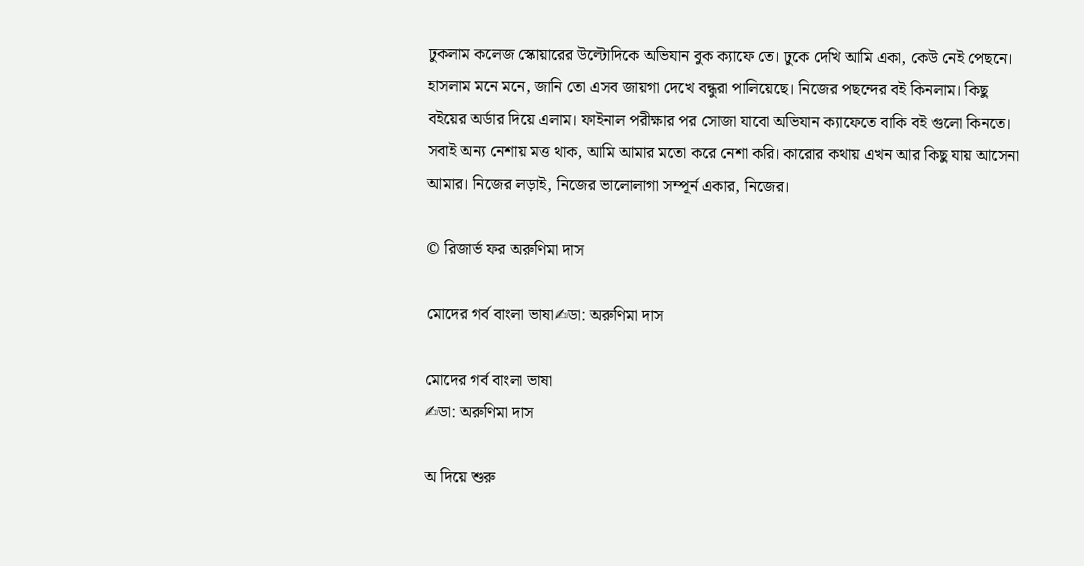ঢুকলাম কলেজ স্কোয়ারের উল্টোদিকে অভিযান বুক ক্যাফে তে। ঢুকে দেখি আমি একা, কেউ নেই পেছনে। হাসলাম মনে মনে, জানি তো এসব জায়গা দেখে বন্ধুরা পালিয়েছে। নিজের পছন্দের বই কিনলাম। কিছু বইয়ের অর্ডার দিয়ে এলাম। ফাইনাল পরীক্ষার পর সোজা যাবো অভিযান ক্যাফেতে বাকি বই গুলো কিনতে। সবাই অন্য নেশায় মত্ত থাক, আমি আমার মতো করে নেশা করি। কারোর কথায় এখন আর কিছু যায় আসেনা আমার। নিজের লড়াই, নিজের ভালোলাগা সম্পূর্ন একার, নিজের।

© রিজার্ভ ফর অরুণিমা দাস

মোদের গর্ব বাংলা ভাষা✍ডা: অরুণিমা দাস

মোদের গর্ব বাংলা ভাষা
✍ডা: অরুণিমা দাস

অ দিয়ে শুরু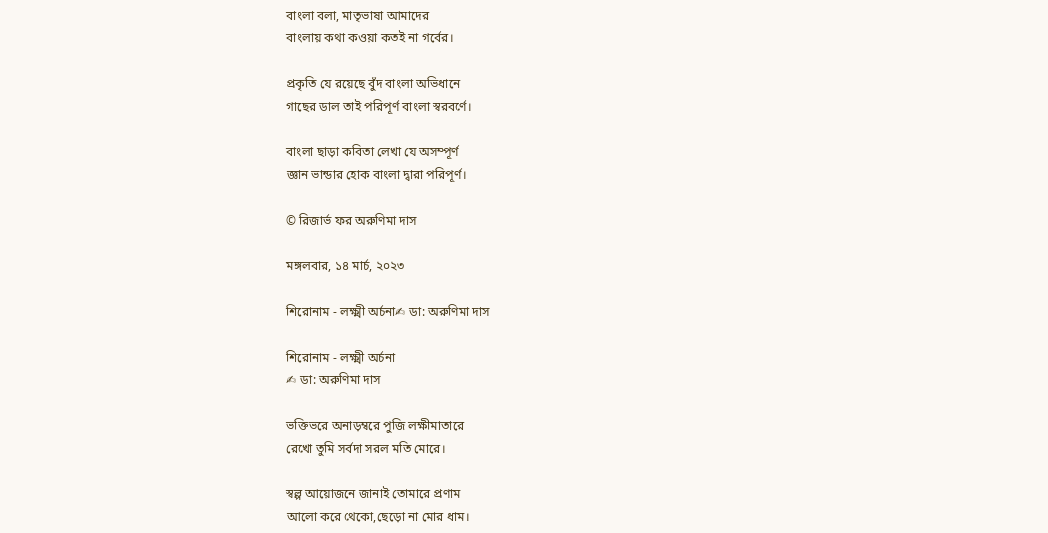বাংলা বলা, মাতৃভাষা আমাদের
বাংলায় কথা কওয়া কতই না গর্বের।

প্রকৃতি যে রয়েছে বুঁদ বাংলা অভিধানে
গাছের ডাল তাই পরিপূর্ণ বাংলা স্বরবর্ণে।

বাংলা ছাড়া কবিতা লেখা যে অসম্পূর্ণ
জ্ঞান ভান্ডার হোক বাংলা দ্বারা পরিপূর্ণ।

© রিজার্ভ ফর অরুণিমা দাস

মঙ্গলবার, ১৪ মার্চ, ২০২৩

শিরোনাম - লক্ষ্মী অর্চনা✍ ডা: অরুণিমা দাস

শিরোনাম - লক্ষ্মী অর্চনা
✍ ডা: অরুণিমা দাস

ভক্তিভরে অনাড়ম্বরে পুজি লক্ষীমাতারে
রেখো তুমি সর্বদা সরল মতি মোরে।

স্বল্প আয়োজনে জানাই তোমারে প্রণাম
আলো করে থেকো,ছেড়ো না মোর ধাম।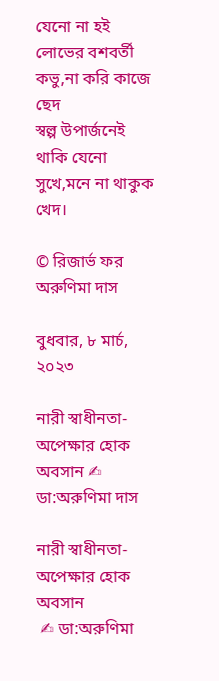যেনো না হই লোভের বশবর্তী কভু,না করি কাজে ছেদ
স্বল্প উপার্জনেই থাকি যেনো সুখে,মনে না থাকুক খেদ।

© রিজার্ভ ফর অরুণিমা দাস

বুধবার, ৮ মার্চ, ২০২৩

নারী স্বাধীনতা- অপেক্ষার হোক অবসান ✍ ডা:অরুণিমা দাস

নারী স্বাধীনতা- অপেক্ষার হোক অবসান
 ✍ ডা:অরুণিমা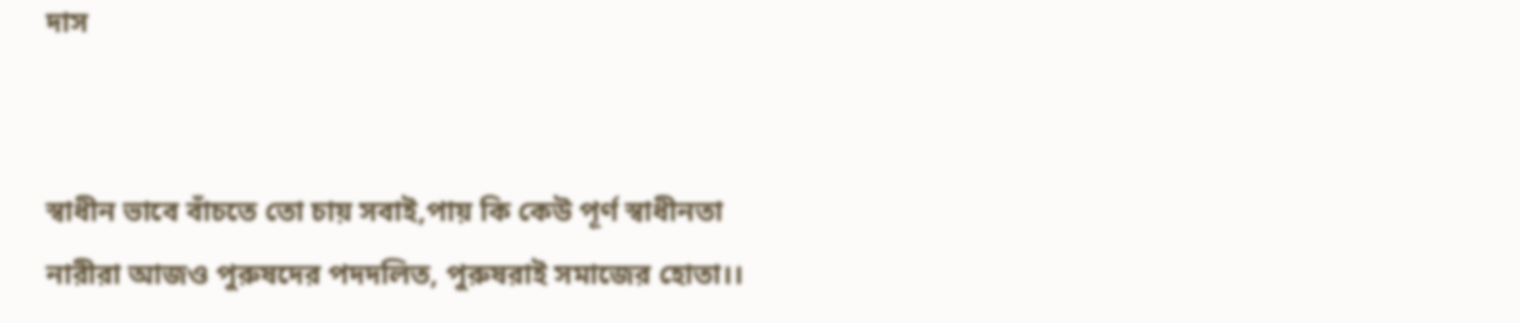দাস


স্বাধীন ভাবে বাঁচতে তো চায় সবাই,পায় কি কেউ পূর্ণ স্বাধীনতা
নারীরা আজও পুরুষদের পদদলিত, পুরুষরাই সমাজের হোতা।।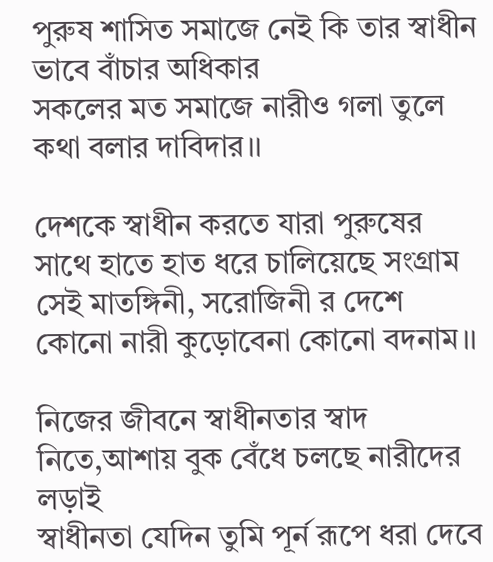পুরুষ শাসিত সমাজে নেই কি তার স্বাধীন ভাবে বাঁচার অধিকার
সকলের মত সমাজে নারীও গলা তুলে কথা বলার দাবিদার।।

দেশকে স্বাধীন করতে যারা পুরুষের সাথে হাতে হাত ধরে চালিয়েছে সংগ্রাম
সেই মাতঙ্গিনী, সরোজিনী র দেশে কোনো নারী কুড়োবেনা কোনো বদনাম।।

নিজের জীবনে স্বাধীনতার স্বাদ নিতে,আশায় বুক বেঁধে চলছে নারীদের লড়াই
স্বাধীনতা যেদিন তুমি পূর্ন রূপে ধরা দেবে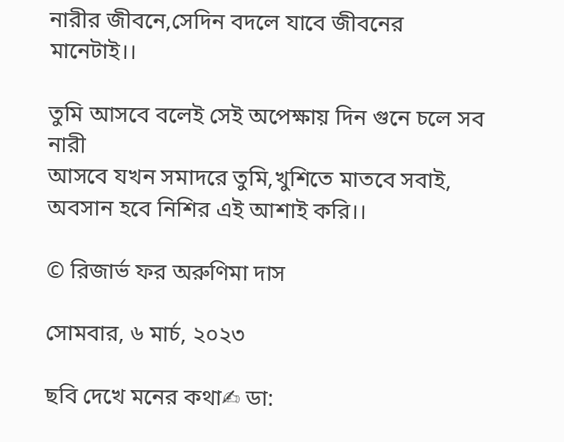নারীর জীবনে,সেদিন বদলে যাবে জীবনের মানেটাই।।

তুমি আসবে বলেই সেই অপেক্ষায় দিন গুনে চলে সব নারী
আসবে যখন সমাদরে তুমি,খুশিতে মাতবে সবাই, অবসান হবে নিশির এই আশাই করি।।

© রিজার্ভ ফর অরুণিমা দাস

সোমবার, ৬ মার্চ, ২০২৩

ছবি দেখে মনের কথা✍ ডা: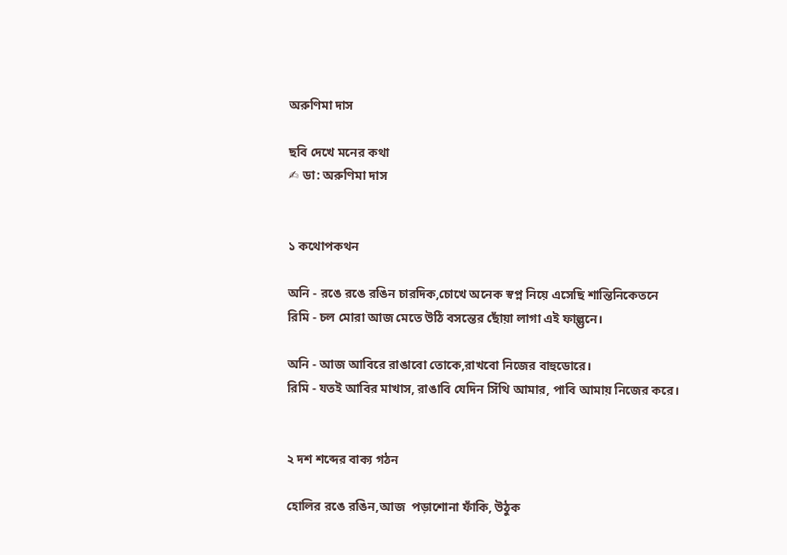অরুণিমা দাস

ছবি দেখে মনের কথা
✍ ডা: অরুণিমা দাস


১ কথোপকথন

অনি - রঙে রঙে রঙিন চারদিক,চোখে অনেক স্বপ্ন নিয়ে এসেছি শান্তিনিকেতনে
রিমি - চল মোরা আজ মেতে উঠি বসন্তের ছোঁয়া লাগা এই ফাল্গুনে।

অনি - আজ আবিরে রাঙাবো তোকে,রাখবো নিজের বাহুডোরে।
রিমি - যতই আবির মাখাস, রাঙাবি যেদিন সিঁথি আমার, পাবি আমায় নিজের করে।


২ দশ শব্দের বাক্য গঠন

হোলির রঙে রঙিন,আজ  পড়াশোনা ফাঁকি, উঠুক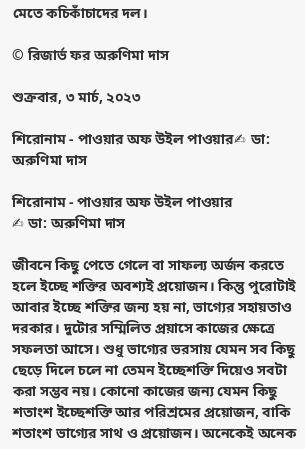মেতে কচিকাঁচাদের দল।

© রিজার্ভ ফর অরুণিমা দাস

শুক্রবার, ৩ মার্চ, ২০২৩

শিরোনাম - পাওয়ার অফ উইল পাওয়ার✍ ডা: অরুণিমা দাস

শিরোনাম - পাওয়ার অফ উইল পাওয়ার
✍ ডা: অরুণিমা দাস

জীবনে কিছু পেতে গেলে বা সাফল্য অর্জন করতে হলে ইচ্ছে শক্তির অবশ্যই প্রয়োজন। কিন্তু পুরোটাই আবার ইচ্ছে শক্তির জন্য হয় না, ভাগ্যের সহায়তাও দরকার। দুটোর সম্মিলিত প্রয়াসে কাজের ক্ষেত্রে সফলতা আসে। শুধু ভাগ্যের ভরসায় যেমন সব কিছু ছেড়ে দিলে চলে না তেমন ইচ্ছেশক্তি দিয়েও সবটা করা সম্ভব নয়। কোনো কাজের জন্য যেমন কিছু শতাংশ ইচ্ছেশক্তি আর পরিশ্রমের প্রয়োজন, বাকি শতাংশ ভাগ্যের সাথ ও প্রয়োজন। অনেকেই অনেক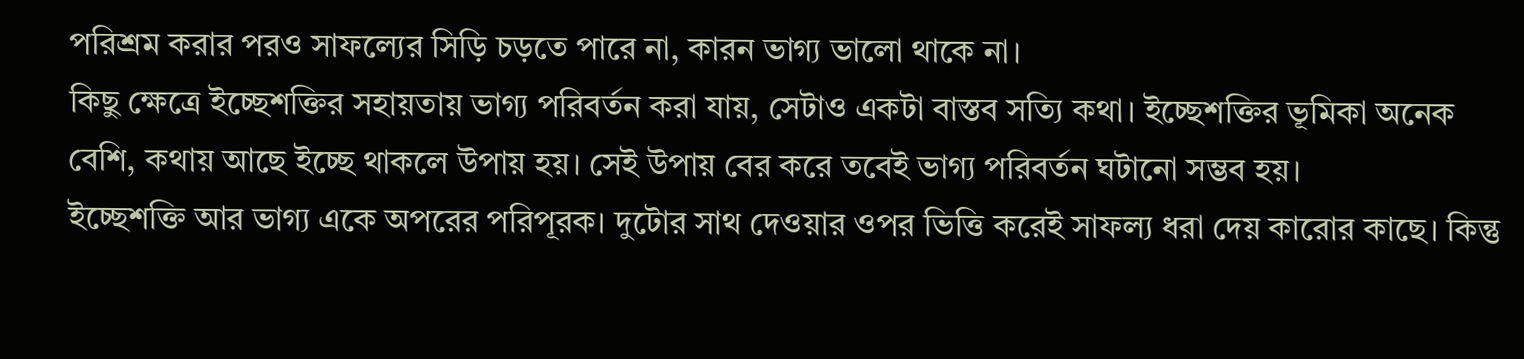পরিশ্রম করার পরও সাফল্যের সিড়ি চড়তে পারে না, কারন ভাগ্য ভালো থাকে না।
কিছু ক্ষেত্রে ইচ্ছেশক্তির সহায়তায় ভাগ্য পরিবর্তন করা যায়, সেটাও একটা বাস্তব সত্যি কথা। ইচ্ছেশক্তির ভূমিকা অনেক বেশি, কথায় আছে ইচ্ছে থাকলে উপায় হয়। সেই উপায় বের করে তবেই ভাগ্য পরিবর্তন ঘটানো সম্ভব হয়।
ইচ্ছেশক্তি আর ভাগ্য একে অপরের পরিপূরক। দুটোর সাথ দেওয়ার ওপর ভিত্তি করেই সাফল্য ধরা দেয় কারোর কাছে। কিন্তু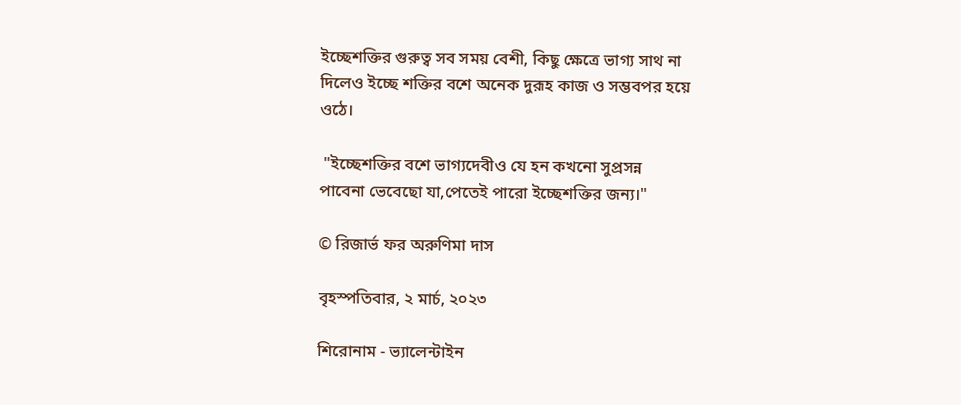ইচ্ছেশক্তির গুরুত্ব সব সময় বেশী, কিছু ক্ষেত্রে ভাগ্য সাথ না দিলেও ইচ্ছে শক্তির বশে অনেক দুরূহ কাজ ও সম্ভবপর হয়ে ওঠে।

 "ইচ্ছেশক্তির বশে ভাগ্যদেবীও যে হন কখনো সুপ্রসন্ন
পাবেনা ভেবেছো যা,পেতেই পারো ইচ্ছেশক্তির জন্য।"

© রিজার্ভ ফর অরুণিমা দাস

বৃহস্পতিবার, ২ মার্চ, ২০২৩

শিরোনাম - ভ্যালেন্টাইন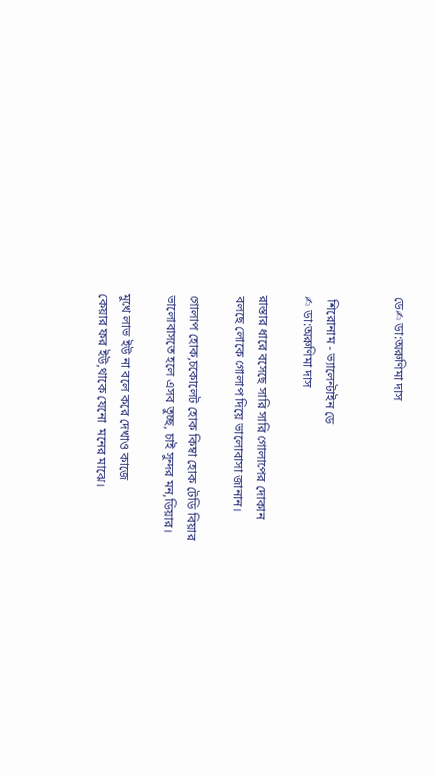ডে✍ ডা:অরুণিমা দাস


 শিরোনাম - ভ্যালেন্টাইন ডে
✍ ডা:অরুণিমা দাস

রাস্তার ধারে বসেছে সারি সারি গোলাপের দোকান
বলছে লোকে গোলাপ দিয়ে ভালোবাসা জানান।

গোলাপ হোক,চকোলেট হোক কিম্বা হোক টেডি বিয়ার
ভালোবাসতে হলে এসব তুচ্ছ, চাই সুন্দর মন,ডিয়ার।

মুখে লাভ ইউ না বলে করে দেখাও কাজে
কেয়ার ফর ইউ,থাকে যেনো  মনের মাঝে।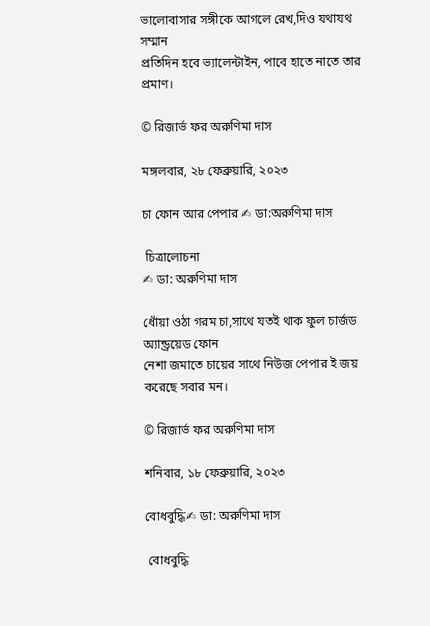ভালোবাসার সঙ্গীকে আগলে রেখ,দিও যথাযথ সম্মান
প্রতিদিন হবে ভ্যালেন্টাইন, পাবে হাতে নাতে তার প্রমাণ।

© রিজার্ভ ফর অরুণিমা দাস

মঙ্গলবার, ২৮ ফেব্রুয়ারি, ২০২৩

চা ফোন আর পেপার ✍ ডা:অরুণিমা দাস

 চিত্রালোচনা
✍ ডা: অরুণিমা দাস

ধোঁয়া ওঠা গরম চা,সাথে যতই থাক ফুল চার্জড অ্যান্ড্রয়েড ফোন
নেশা জমাতে চায়ের সাথে নিউজ পেপার ই জয় করেছে সবার মন।

© রিজার্ভ ফর অরুণিমা দাস

শনিবার, ১৮ ফেব্রুয়ারি, ২০২৩

বোধবুদ্ধি✍ ডা: অরুণিমা দাস

 বোধবুদ্ধি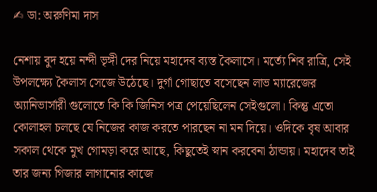✍ ডা: অরুণিমা দাস

নেশায় বুদ হয়ে নন্দী ভৃঙ্গী দের নিয়ে মহাদেব ব্যস্ত কৈলাসে। মর্ত্যে শিব রাত্রি, সেই উপলক্ষ্যে কৈলাস সেজে উঠেছে। দুর্গা গোছাতে বসেছেন লাভ ম্যারেজের অ্যানিভার্সারী গুলোতে কি কি জিনিস পত্র পেয়েছিলেন সেইগুলো। কিন্তু এতো কোলাহল চলছে যে নিজের কাজ করতে পারছেন না মন দিয়ে। ওদিকে বৃষ আবার সকাল থেকে মুখ গোমড়া করে আছে, কিছুতেই স্নান করবেনা ঠান্ডায়। মহাদেব তাই তার জন্য গিজার লাগানোর কাজে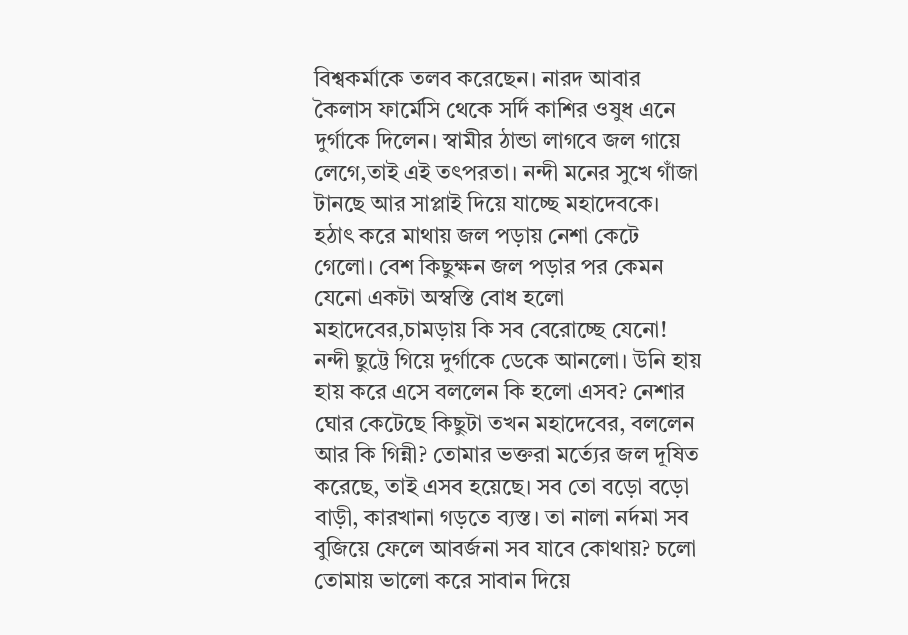বিশ্বকর্মাকে তলব করেছেন। নারদ আবার কৈলাস ফার্মেসি থেকে সর্দি কাশির ওষুধ এনে দুর্গাকে দিলেন। স্বামীর ঠান্ডা লাগবে জল গায়ে লেগে,তাই এই তৎপরতা। নন্দী মনের সুখে গাঁজা টানছে আর সাপ্লাই দিয়ে যাচ্ছে মহাদেবকে। হঠাৎ করে মাথায় জল পড়ায় নেশা কেটে গেলো। বেশ কিছুক্ষন জল পড়ার পর কেমন যেনো একটা অস্বস্তি বোধ হলো মহাদেবের,চামড়ায় কি সব বেরোচ্ছে যেনো! নন্দী ছুট্টে গিয়ে দুর্গাকে ডেকে আনলো। উনি হায় হায় করে এসে বললেন কি হলো এসব? নেশার ঘোর কেটেছে কিছুটা তখন মহাদেবের, বললেন আর কি গিন্নী? তোমার ভক্তরা মর্ত্যের জল দূষিত করেছে, তাই এসব হয়েছে। সব তো বড়ো বড়ো বাড়ী, কারখানা গড়তে ব্যস্ত। তা নালা নর্দমা সব বুজিয়ে ফেলে আবর্জনা সব যাবে কোথায়? চলো তোমায় ভালো করে সাবান দিয়ে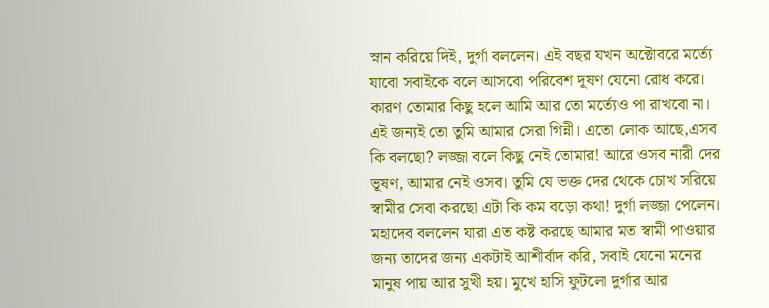স্নান করিয়ে দিই, দুর্গা বললেন। এই বছর যখন অক্টোবরে মর্ত্যে যাবো সবাইকে বলে আসবো পরিবেশ দূষণ যেনো রোধ করে। কারণ তোমার কিছু হলে আমি আর তো মর্ত্যেও পা রাখবো না। এই জন্যই তো তুমি আমার সেরা গিন্নী। এতো লোক আছে,এসব কি বলছো? লজ্জা বলে কিছু নেই তোমার! আরে ওসব নারী দের ভূষণ, আমার নেই ওসব। তুমি যে ভক্ত দের থেকে চোখ সরিয়ে স্বামীর সেবা করছো এটা কি কম বড়ো কথা! দুর্গা লজ্জা পেলেন। মহাদেব বললেন যারা এত কষ্ট করছে আমার মত স্বামী পাওয়ার জন্য তাদের জন্য একটাই আশীর্বাদ করি, সবাই যেনো মনের মানুষ পায় আর সুখী হয়। মুখে হাসি ফুটলো দুর্গার আর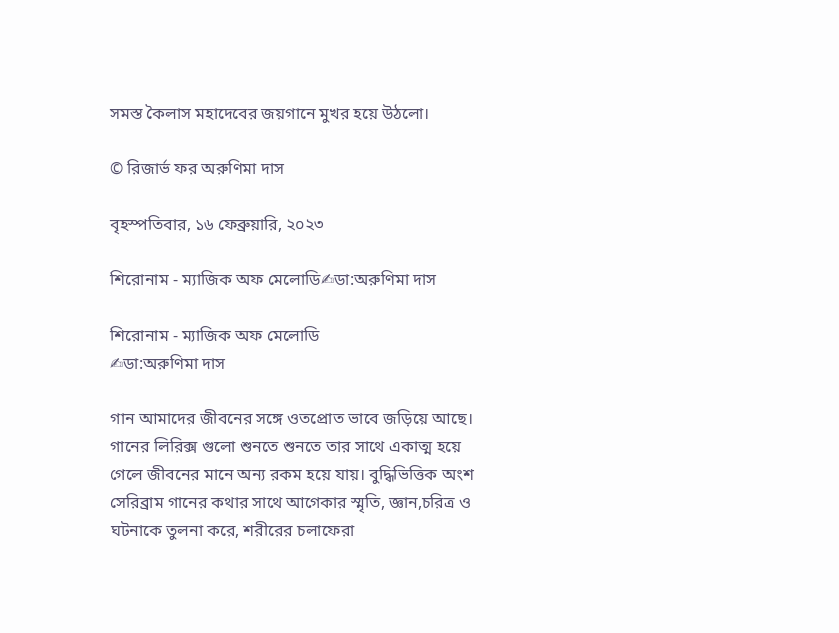সমস্ত কৈলাস মহাদেবের জয়গানে মুখর হয়ে উঠলো।

© রিজার্ভ ফর অরুণিমা দাস

বৃহস্পতিবার, ১৬ ফেব্রুয়ারি, ২০২৩

শিরোনাম - ম্যাজিক অফ মেলোডি✍ডা:অরুণিমা দাস

শিরোনাম - ম্যাজিক অফ মেলোডি
✍ডা:অরুণিমা দাস

গান আমাদের জীবনের সঙ্গে ওতপ্রোত ভাবে জড়িয়ে আছে। গানের লিরিক্স গুলো শুনতে শুনতে তার সাথে একাত্ম হয়ে গেলে জীবনের মানে অন্য রকম হয়ে যায়। বুদ্ধিভিত্তিক অংশ সেরিব্রাম গানের কথার সাথে আগেকার স্মৃতি, জ্ঞান,চরিত্র ও ঘটনাকে তুলনা করে, শরীরের চলাফেরা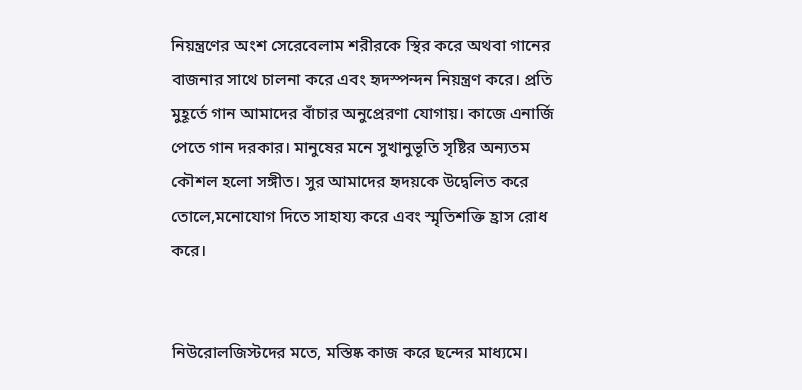নিয়ন্ত্রণের অংশ সেরেবেলাম শরীরকে স্থির করে অথবা গানের বাজনার সাথে চালনা করে এবং হৃদস্পন্দন নিয়ন্ত্রণ করে। প্রতি মুহূর্তে গান আমাদের বাঁচার অনুপ্রেরণা যোগায়। কাজে এনার্জি পেতে গান দরকার। মানুষের মনে সুখানুভূতি সৃষ্টির অন্যতম কৌশল হলো সঙ্গীত। সুর আমাদের হৃদয়কে উদ্বেলিত করে তোলে,মনোযোগ দিতে সাহায্য করে এবং স্মৃতিশক্তি হ্রাস রোধ করে।


নিউরোলজিস্টদের মতে, মস্তিষ্ক কাজ করে ছন্দের মাধ্যমে।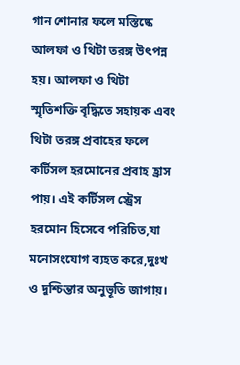গান শোনার ফলে মস্তিষ্কে আলফা ও থিটা তরঙ্গ উৎপন্ন হয়। আলফা ও থিটা স্মৃতিশক্তি বৃদ্ধিতে সহায়ক এবং থিটা তরঙ্গ প্রবাহের ফলে কর্টিসল হরমোনের প্রবাহ হ্রাস পায়। এই কর্টিসল স্ট্রেস হরমোন হিসেবে পরিচিত,যা মনোসংযোগ ব্যহত করে,দুঃখ ও দুশ্চিন্তার অনুভূতি জাগায়।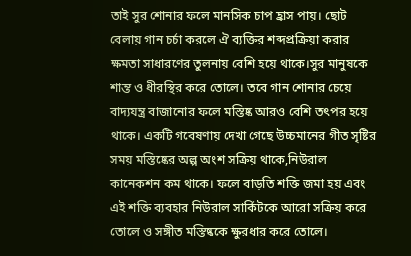তাই সুর শোনার ফলে মানসিক চাপ হ্রাস পায়। ছোট বেলায় গান চর্চা করলে ঐ ব্যক্তির শব্দপ্রক্রিয়া করার ক্ষমতা সাধারণের তুলনায় বেশি হয়ে থাকে।সুর মানুষকে শান্ত ও ধীরস্থির করে তোলে। তবে গান শোনার চেয়ে বাদ্যযন্ত্র বাজানোর ফলে মস্তিষ্ক আরও বেশি তৎপর হয়ে থাকে। একটি গবেষণায় দেখা গেছে উচ্চমানের গীত সৃষ্টির সময় মস্তিষ্কের অল্প অংশ সক্রিয় থাকে,নিউরাল কানেকশন কম থাকে। ফলে বাড়তি শক্তি জমা হয় এবং এই শক্তি ব্যবহার নিউরাল সার্কিটকে আরো সক্রিয় করে তোলে ও সঙ্গীত মস্তিষ্ককে ক্ষুরধার করে তোলে।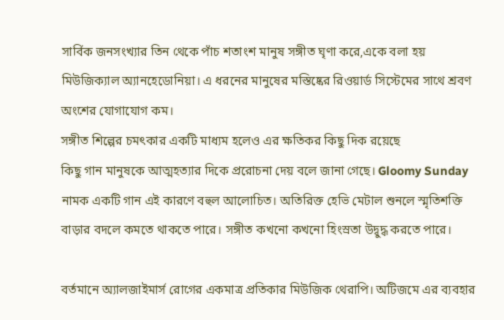সার্বিক জনসংখ্যার তিন থেকে পাঁচ শতাংশ মানুষ সঙ্গীত ঘৃণা করে,একে বলা হয় মিউজিক্যাল অ্যানহেডোনিয়া। এ ধরনের মানুষের মস্তিষ্কের রিওয়ার্ড সিস্টেমের সাথে শ্রবণ অংশের যোগাযোগ কম।
সঙ্গীত শিল্পের চমৎকার একটি মাধ্যম হলেও এর ক্ষতিকর কিছু দিক রয়েছে
কিছু গান মানুষকে আত্মহত্যার দিকে প্ররোচনা দেয় বলে জানা গেছে। Gloomy Sunday নামক একটি গান এই কারণে বহুল আলোচিত। অতিরিক্ত হেভি মেটাল শুনলে স্মৃতিশক্তি বাড়ার বদলে কমতে থাকতে পারে। সঙ্গীত কখনো কখনো হিংস্রতা উদ্বুদ্ধ করতে পারে।

বর্তমানে অ্যালজাইমার্স রোগের একমাত্র প্রতিকার মিউজিক থেরাপি। অটিজমে এর ব্যবহার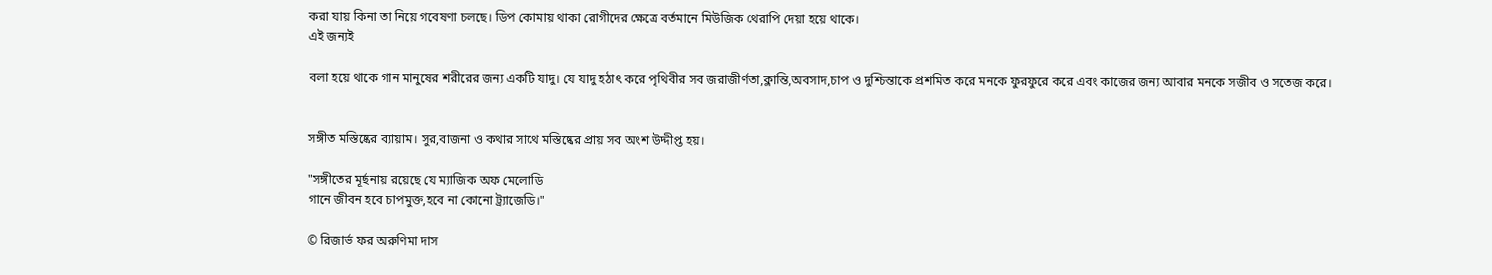করা যায় কিনা তা নিয়ে গবেষণা চলছে। ডিপ কোমায় থাকা রোগীদের ক্ষেত্রে বর্তমানে মিউজিক থেরাপি দেয়া হয়ে থাকে।
এই জন্যই

বলা হয়ে থাকে গান মানুষের শরীরের জন্য একটি যাদু। যে যাদু হঠাৎ করে পৃথিবীর সব জরাজীর্ণতা,ক্লান্তি,অবসাদ,চাপ ও দুশ্চিন্তাকে প্রশমিত করে মনকে ফুরফুরে করে এবং কাজের জন্য আবার মনকে সজীব ও সতেজ করে।


সঙ্গীত মস্তিষ্কের ব্যায়াম। সুর,বাজনা ও কথার সাথে মস্তিষ্কের প্রায় সব অংশ উদ্দীপ্ত হয়।

"সঙ্গীতের মূর্ছনায় রয়েছে যে ম্যাজিক অফ মেলোডি
গানে জীবন হবে চাপমুক্ত,হবে না কোনো ট্র্যাজেডি।"

© রিজার্ভ ফর অরুণিমা দাস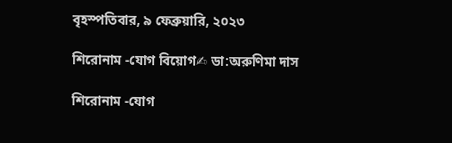বৃহস্পতিবার, ৯ ফেব্রুয়ারি, ২০২৩

শিরোনাম -যোগ বিয়োগ✍ ডা:অরুণিমা দাস

শিরোনাম -যোগ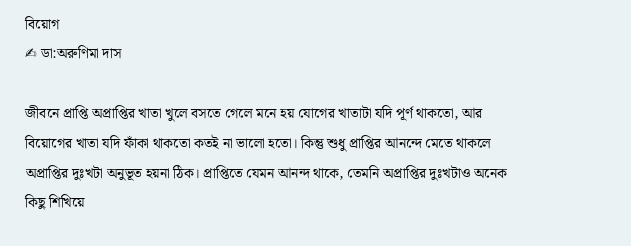বিয়োগ
✍ ডা:অরুণিমা দাস

জীবনে প্রাপ্তি অপ্রাপ্তির খাতা খুলে বসতে গেলে মনে হয় যোগের খাতাটা যদি পূর্ণ থাকতো, আর বিয়োগের খাতা যদি ফাঁকা থাকতো কতই না ভালো হতো। কিন্তু শুধু প্রাপ্তির আনন্দে মেতে থাকলে অপ্রাপ্তির দুঃখটা অনুভূত হয়না ঠিক। প্রাপ্তিতে যেমন আনন্দ থাকে, তেমনি অপ্রাপ্তির দুঃখটাও অনেক কিছু শিখিয়ে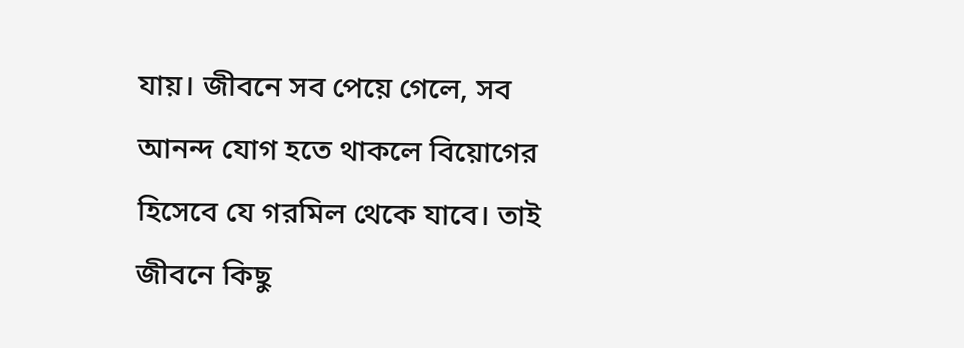যায়। জীবনে সব পেয়ে গেলে, সব আনন্দ যোগ হতে থাকলে বিয়োগের হিসেবে যে গরমিল থেকে যাবে। তাই জীবনে কিছু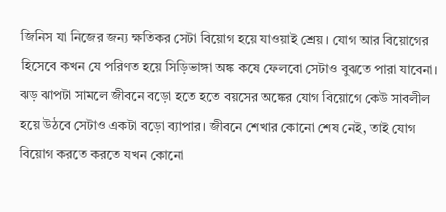জিনিস যা নিজের জন্য ক্ষতিকর সেটা বিয়োগ হয়ে যাওয়াই শ্রেয়। যোগ আর বিয়োগের হিসেবে কখন যে পরিণত হয়ে সিড়িভাঙ্গা অঙ্ক কষে ফেলবো সেটাও বুঝতে পারা যাবেনা। ঝড় ঝাপটা সামলে জীবনে বড়ো হতে হতে বয়সের অঙ্কের যোগ বিয়োগে কেউ সাবলীল হয়ে উঠবে সেটাও একটা বড়ো ব্যাপার। জীবনে শেখার কোনো শেষ নেই, তাই যোগ বিয়োগ করতে করতে যখন কোনো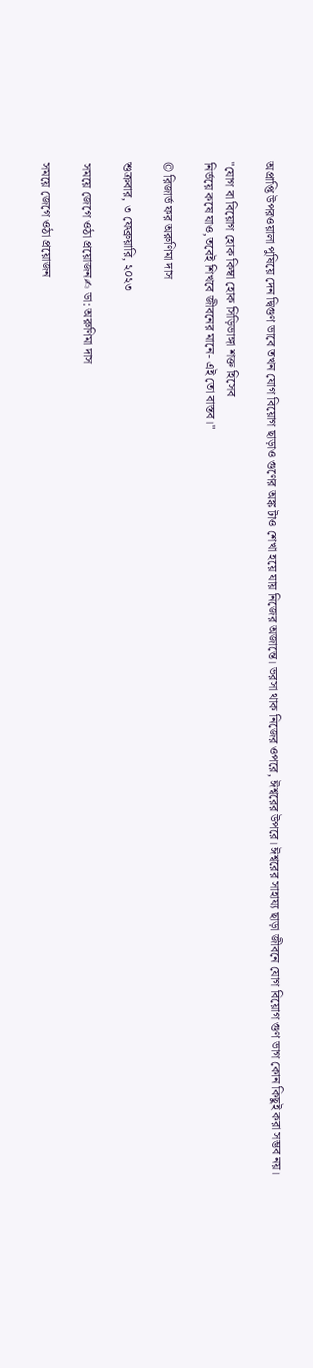অপ্রাপ্তি উপরওয়ালা পুষিয়ে দেন দ্বিগুণ ভাবে তখন যোগ বিয়োগ ছাড়াও গুণের অঙ্ক টাও শেখা হয়ে যায় নিজের অজান্তে। ভরসা থাক নিজের ওপরে, ঈশ্বরের উপরে। ঈশ্বরের সাহায্য ছাড়া জীবনে যোগ বিয়োগ গুণ ভাগ কোন কিছুই করা সম্ভব নয়।

"যোগ বা বিয়োগ হোক কিম্বা হোক সিড়িভাঙ্গা শক্ত হিসেব
নির্ভয়ে কষে যাও,তবেই শিখবে জীবনের মানে- এই তো বাস্তব।"

© রিজার্ভ ফর অরুণিমা দাস

শুক্রবার, ৩ ফেব্রুয়ারি, ২০২৩

সময়ে জেগে ওঠা প্রয়োজন✍ ডা: অরুণিমা দাস

সময়ে জেগে ওঠা প্রয়োজন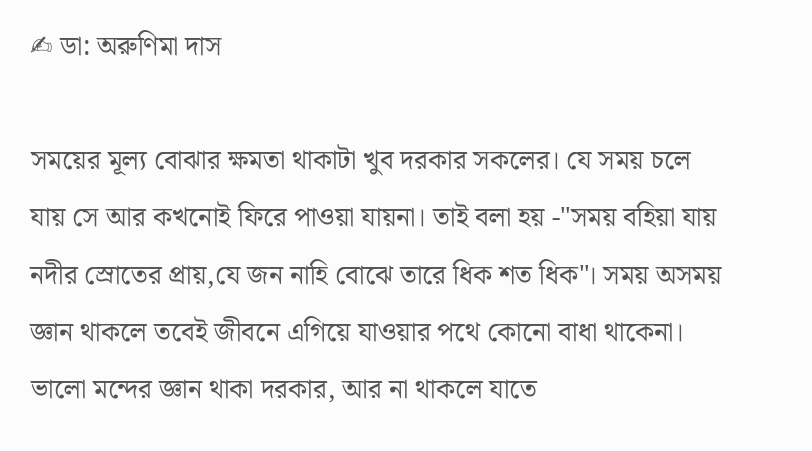✍ ডা: অরুণিমা দাস

সময়ের মূল্য বোঝার ক্ষমতা থাকাটা খুব দরকার সকলের। যে সময় চলে যায় সে আর কখনোই ফিরে পাওয়া যায়না। তাই বলা হয় -"সময় বহিয়া যায় নদীর স্রোতের প্রায়,যে জন নাহি বোঝে তারে ধিক শত ধিক"। সময় অসময় জ্ঞান থাকলে তবেই জীবনে এগিয়ে যাওয়ার পথে কোনো বাধা থাকেনা।
ভালো মন্দের জ্ঞান থাকা দরকার, আর না থাকলে যাতে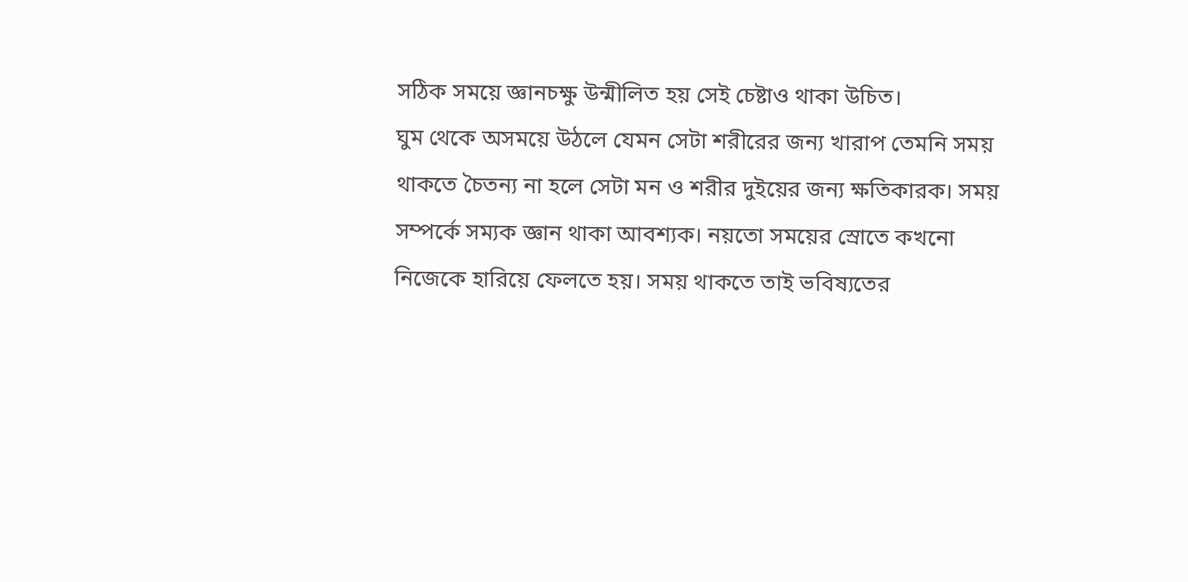সঠিক সময়ে জ্ঞানচক্ষু উন্মীলিত হয় সেই চেষ্টাও থাকা উচিত।
ঘুম থেকে অসময়ে উঠলে যেমন সেটা শরীরের জন্য খারাপ তেমনি সময় থাকতে চৈতন্য না হলে সেটা মন ও শরীর দুইয়ের জন্য ক্ষতিকারক। সময় সম্পর্কে সম্যক জ্ঞান থাকা আবশ্যক। নয়তো সময়ের স্রোতে কখনো নিজেকে হারিয়ে ফেলতে হয়। সময় থাকতে তাই ভবিষ্যতের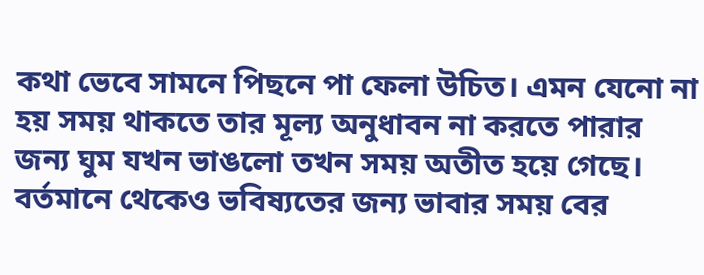কথা ভেবে সামনে পিছনে পা ফেলা উচিত। এমন যেনো না হয় সময় থাকতে তার মূল্য অনুধাবন না করতে পারার জন্য ঘুম যখন ভাঙলো তখন সময় অতীত হয়ে গেছে। বর্তমানে থেকেও ভবিষ্যতের জন্য ভাবার সময় বের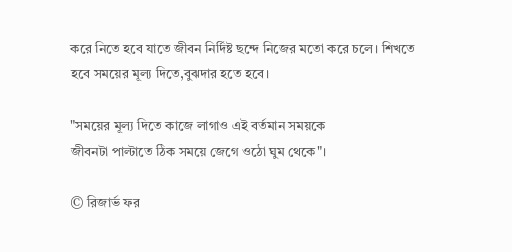করে নিতে হবে যাতে জীবন নির্দিষ্ট ছন্দে নিজের মতো করে চলে। শিখতে হবে সময়ের মূল্য দিতে,বুঝদার হতে হবে।

"সময়ের মূল্য দিতে কাজে লাগাও এই বর্তমান সময়কে
জীবনটা পাল্টাতে ঠিক সময়ে জেগে ওঠো ঘুম থেকে"।

© রিজার্ভ ফর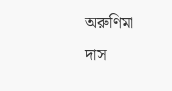অরুণিমা দাস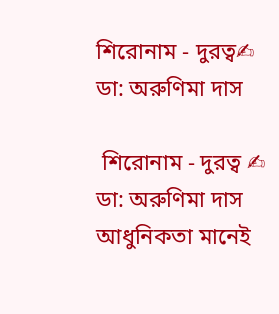শিরোনাম - দুরত্ব✍ ডা: অরুণিমা দাস

 শিরোনাম - দুরত্ব ✍ ডা: অরুণিমা দাস আধুনিকতা মানেই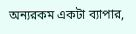অন্যরকম একটা ব্যাপার,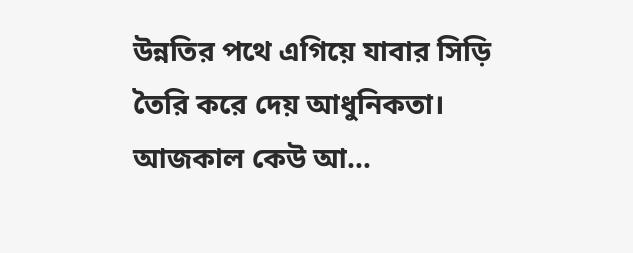উন্নতির পথে এগিয়ে যাবার সিড়ি তৈরি করে দেয় আধুনিকতা। আজকাল কেউ আ...